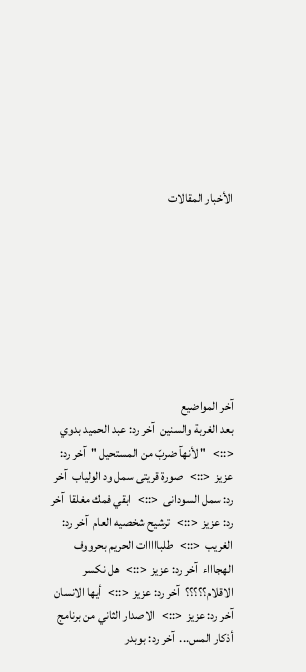الأخبار المقالات








آخر المواضيع
بعد الغربة والسنين  آخر رد: عبد الحميد بدوي  <::>   " لأنهآ ضربّ من المستحيل "  آخر رد: عزيز  <::>   صورة قريتى سمل ود الولياب  آخر رد: سمل السودانى  <::>   ابقي فمك مغلقا  آخر رد: عزيز  <::>   ترشيح شخصيه العام  آخر رد: الغريب  <::>   طلبااااات الحريم بحرووف الهجاااء  آخر رد: عزيز  <::>   هل نكسر الاقلام؟؟؟؟؟  آخر رد: عزيز  <::>   أيها الانسان  آخر رد: عزيز  <::>   الاصدار الثاني من برنامج أذكار المس...  آخر رد: بوبدر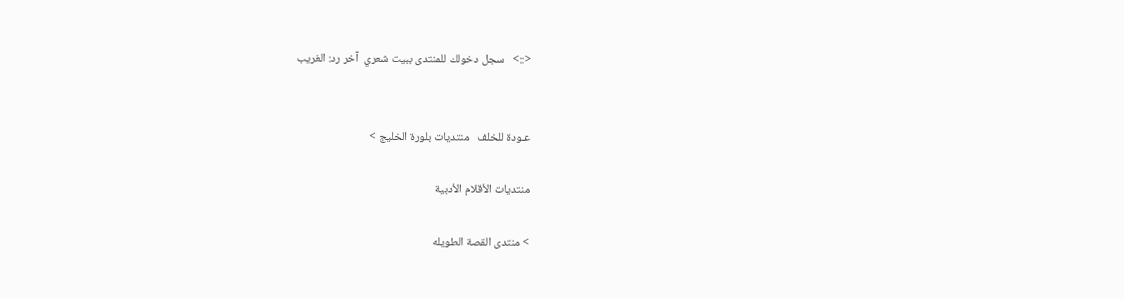<::>   سجل دخولك للمنتدى ببيت شعري  آخر رد: الغريب


عـودة للخلف   منتديات بلورة الخليج >

منتديات الأقلام الأدبية

> منتدى القصة الطويله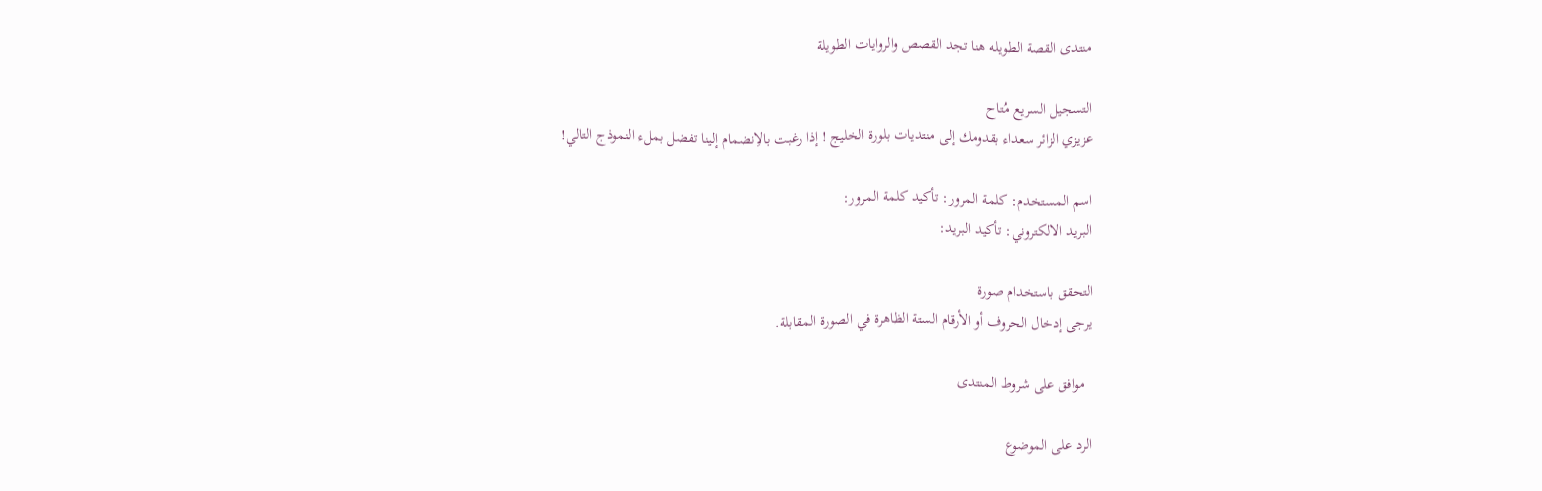منتدى القصة الطويله هنا تجد القصص والروايات الطويلة

التسجيل السريع مُتاح
عزيزي الزائر سعداء بقدومك إلى منتديات بلورة الخليج ! إذا رغبت بالاِنضمام إلينا تفضل بملء النموذج التالي!

اسم المستخدم: كلمة المرور: تأكيد كلمة المرور:
البريد الالكتروني: تأكيد البريد:

التحقق باستخدام صورة
يرجى إدخال الحروف أو الأرقام الستة الظاهرة في الصورة المقابلة.

  موافق على شروط المنتدى

الرد على الموضوع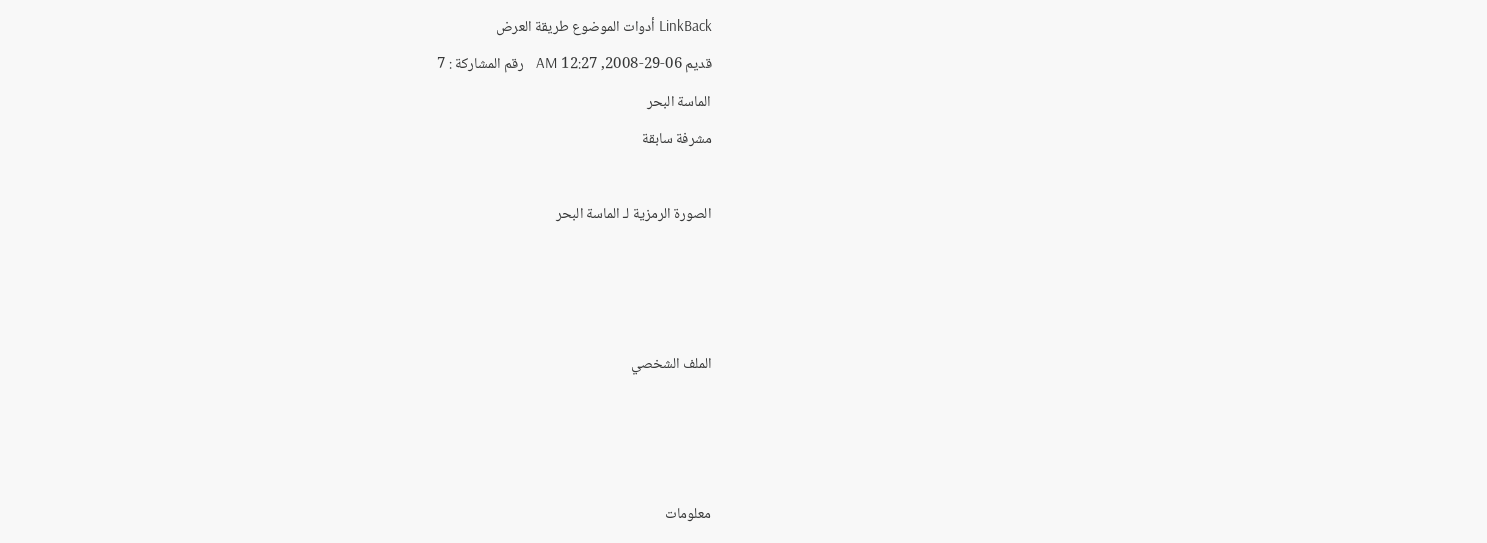LinkBack أدوات الموضوع طريقة العرض
قديم 06-29-2008, 12:27 AM   رقم المشاركة : 7
الماسة البحر
مشرفة سابقة

الصورة الرمزية لـ الماسة البحر



الملف الشخصي



معلومات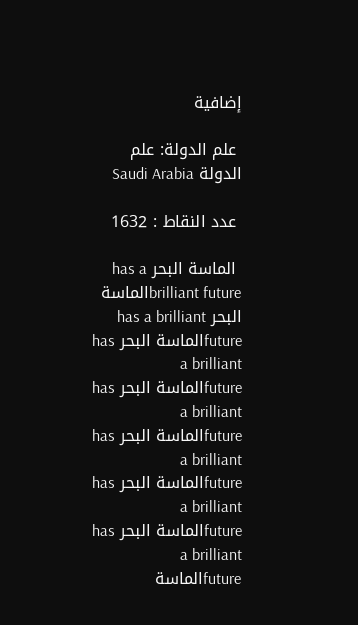إضافية

 علم الدولة: علم الدولة Saudi Arabia

 عدد النقاط : 1632

 الماسة البحر has a brilliant futureالماسة البحر has a brilliant futureالماسة البحر has a brilliant futureالماسة البحر has a brilliant futureالماسة البحر has a brilliant futureالماسة البحر has a brilliant futureالماسة البحر has a brilliant futureالماسة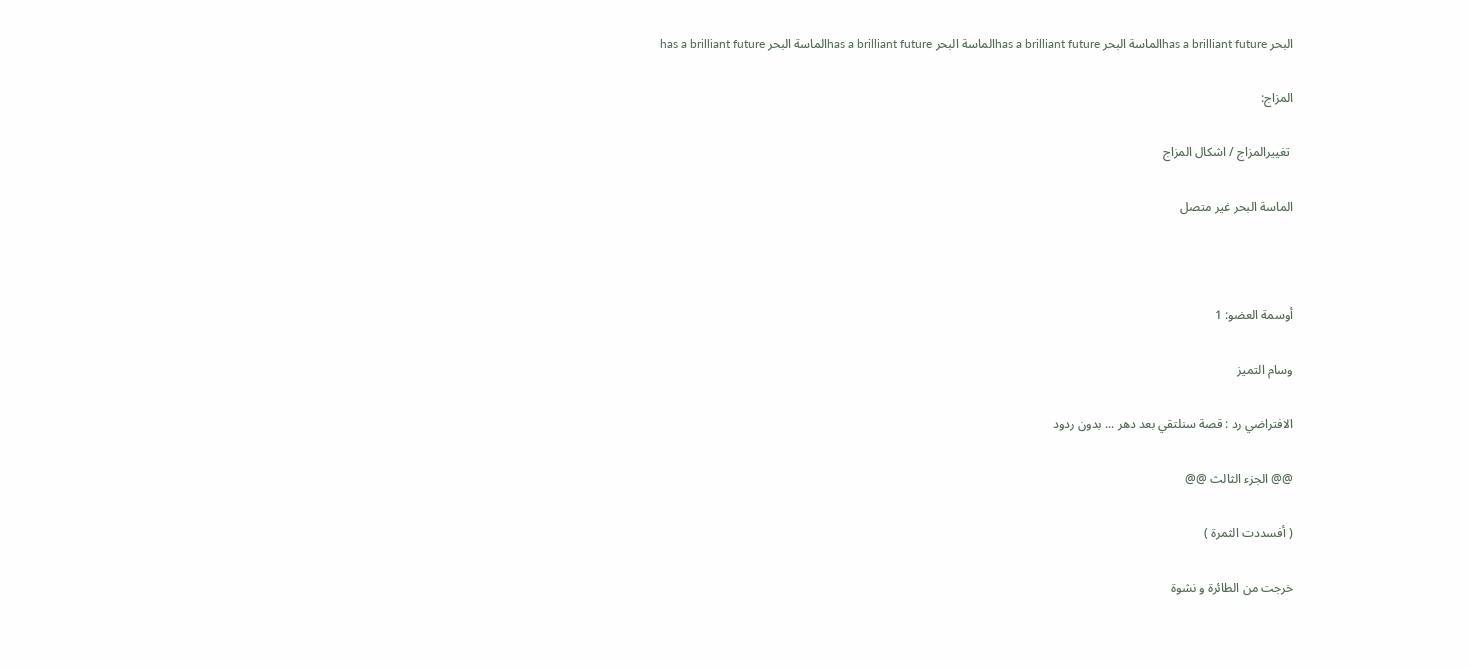البحر has a brilliant futureالماسة البحر has a brilliant futureالماسة البحر has a brilliant futureالماسة البحر has a brilliant future

المزاج:

 تغييرالمزاج / اشكال المزاج

الماسة البحر غير متصل



أوسمة العضو: 1

وسام التميز

الافتراضي رد : قصة سنلتقي بعد دهر ... بدون ردود

@@ الجزء الثالث @@

( أفسددت الثمرة )

خرجت من الطائرة و نشوة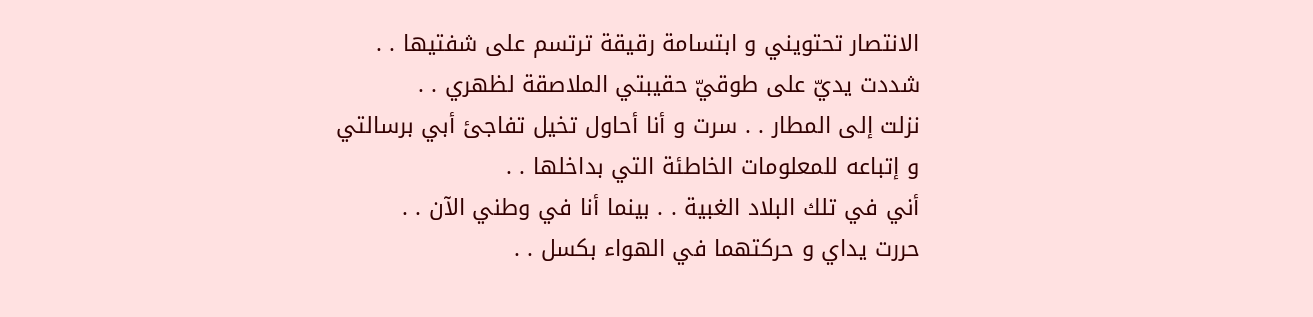الانتصار تحتويني و ابتسامة رقيقة ترتسم على شفتيها . .
شددت يديّ على طوقيّ حقيبتي الملاصقة لظهري . .
نزلت إلى المطار . . سرت و أنا أحاول تخيل تفاجئ أبي برسالتي
و إتباعه للمعلومات الخاطئة التي بداخلها . .
أني في تلك البلاد الغبية . . بينما أنا في وطني الآن . .
حررت يداي و حركتهما في الهواء بكسل . .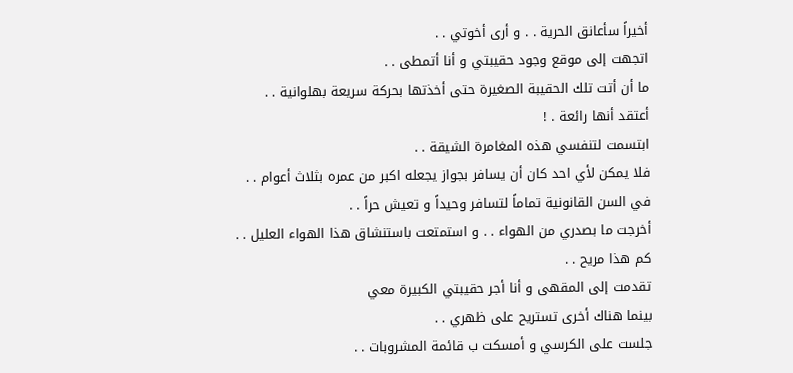أخيراً سأعانق الحرية . . و أرى أخوتي . .
اتجهت إلى موقع وجود حقيبتي و أنا أتمطى . .
ما أن أتت تلك الحقيبة الصغيرة حتى أخذتها بحركة سريعة بهلوانية . .
أعتقد أنها رائعة . !
ابتسمت لتنفسي هذه المغامرة الشيقة . .
فلا يمكن لأي احد كان أن يسافر بجواز يجعله اكبر من عمره بثلاث أعوام . .
في السن القانونية تماماً لتسافر وحيداً و تعيش حراً . .
أخرجت ما بصدري من الهواء . . و استمتعت باستنشاق هذا الهواء العليل . .
كم هذا مريح . .
تقدمت إلى المقهى و أنا أجر حقيبتي الكبيرة معي
بينما هناك أخرى تستريح على ظهري . .
جلست على الكرسي و أمسكت ب قائمة المشروبات . .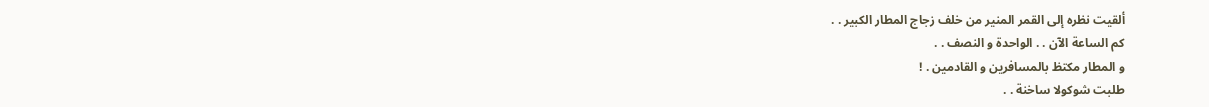ألقيت نظره إلى القمر المنير من خلف زجاج المطار الكبير . .
كم الساعة الآن . . الواحدة و النصف . .
و المطار مكتظ بالمسافرين و القادمين . !
طلبت شوكولا ساخنة . .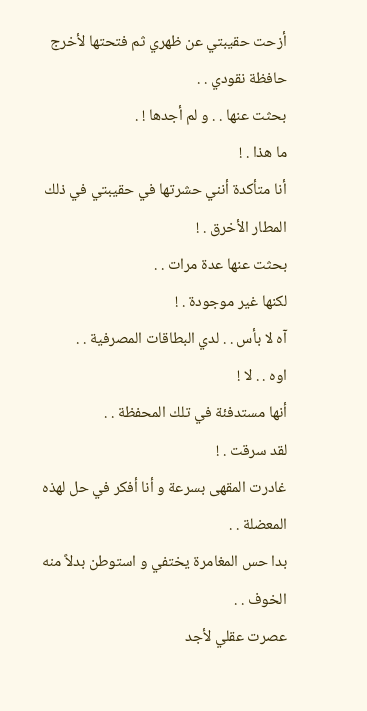أزحت حقيبتي عن ظهري ثم فتحتها لأخرج حافظة نقودي . .
بحثت عنها . . و لم أجدها ! .
ما هذا . !
أنا متأكدة أنني حشرتها في حقيبتي في ذلك المطار الأخرق . !
بحثت عنها عدة مرات . .
لكنها غير موجودة . !
آه لا بأس . . لدي البطاقات المصرفية . .
اوه . . لا !
أنها مستدفئة في تلك المحفظة . .
لقد سرقت . !
غادرت المقهى بسرعة و أنا أفكر في حل لهذه المعضلة . .
بدا حس المغامرة يختفي و استوطن بدلاً منه الخوف . .
عصرت عقلي لأجد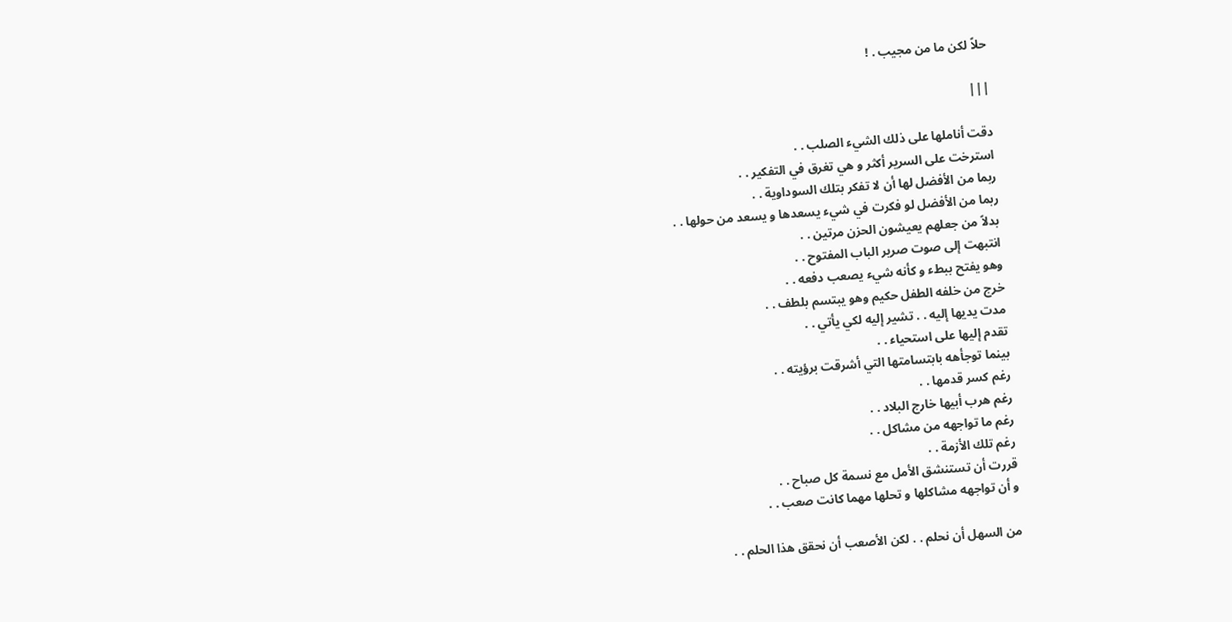حلاً لكن ما من مجيب . !

|||

دقت أناملها على ذلك الشيء الصلب . .
استرخت على السرير أكثر و هي تغرق في التفكير . .
ربما من الأفضل لها أن لا تفكر بتلك السوداوية . .
ربما من الأفضل لو فكرت في شيء يسعدها و يسعد من حولها . .
بدلاً من جعلهم يعيشون الحزن مرتين . .
انتبهت إلى صوت صرير الباب المفتوح . .
وهو يفتح ببطء و كأنه شيء يصعب دفعه . .
خرج من خلفه الطفل حكيم وهو يبتسم بلطف . .
مدت يديها إليه . . تشير إليه لكي يأتي . .
تقدم إليها على استحياء . .
بينما توجأهه بابتسامتها التي أشرقت برؤيته . .
رغم كسر قدمها . .
رغم هرب أبيها خارج البلاد . .
رغم ما تواجهه من مشاكل . .
رغم تلك الأزمة . .
قررت أن تستنشق الأمل مع نسمة كل صباح . .
و أن تواجهه مشاكلها و تحلها مهما كانت صعب . .

من السهل أن نحلم . . لكن الأصعب أن نحقق هذا الحلم . .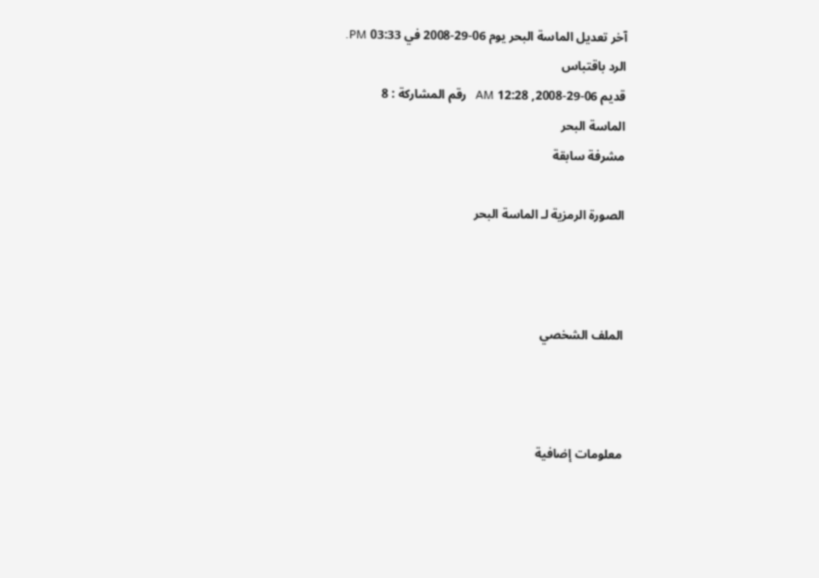آخر تعديل الماسة البحر يوم 06-29-2008 في 03:33 PM.
الرد باقتباس
قديم 06-29-2008, 12:28 AM   رقم المشاركة : 8
الماسة البحر
مشرفة سابقة

الصورة الرمزية لـ الماسة البحر



الملف الشخصي



معلومات إضافية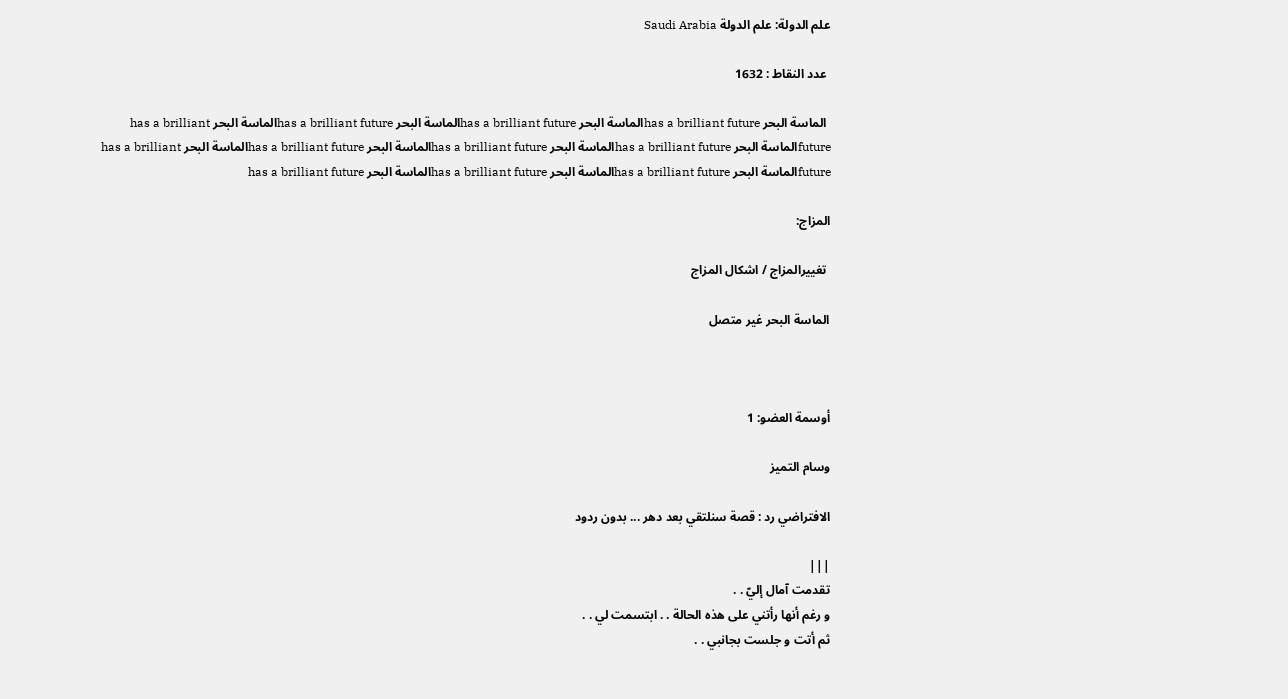علم الدولة: علم الدولة Saudi Arabia

 عدد النقاط : 1632

 الماسة البحر has a brilliant futureالماسة البحر has a brilliant futureالماسة البحر has a brilliant futureالماسة البحر has a brilliant futureالماسة البحر has a brilliant futureالماسة البحر has a brilliant futureالماسة البحر has a brilliant futureالماسة البحر has a brilliant futureالماسة البحر has a brilliant futureالماسة البحر has a brilliant futureالماسة البحر has a brilliant future

المزاج:

 تغييرالمزاج / اشكال المزاج

الماسة البحر غير متصل



أوسمة العضو: 1

وسام التميز

الافتراضي رد : قصة سنلتقي بعد دهر ... بدون ردود

|||
تقدمت آمال إليّ . .
و رغم أنها رأتني على هذه الحالة . . ابتسمت لي . .
ثم أتت و جلست بجانبي . .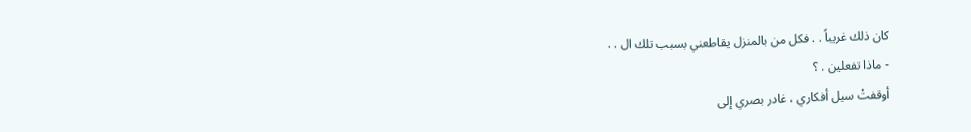كان ذلك غريباً . . فكل من بالمنزل يقاطعني بسبب تلك ال . .
- ماذا تفعلين . ؟
أوقفتْ سيل أفكاري ، غادر بصري إلى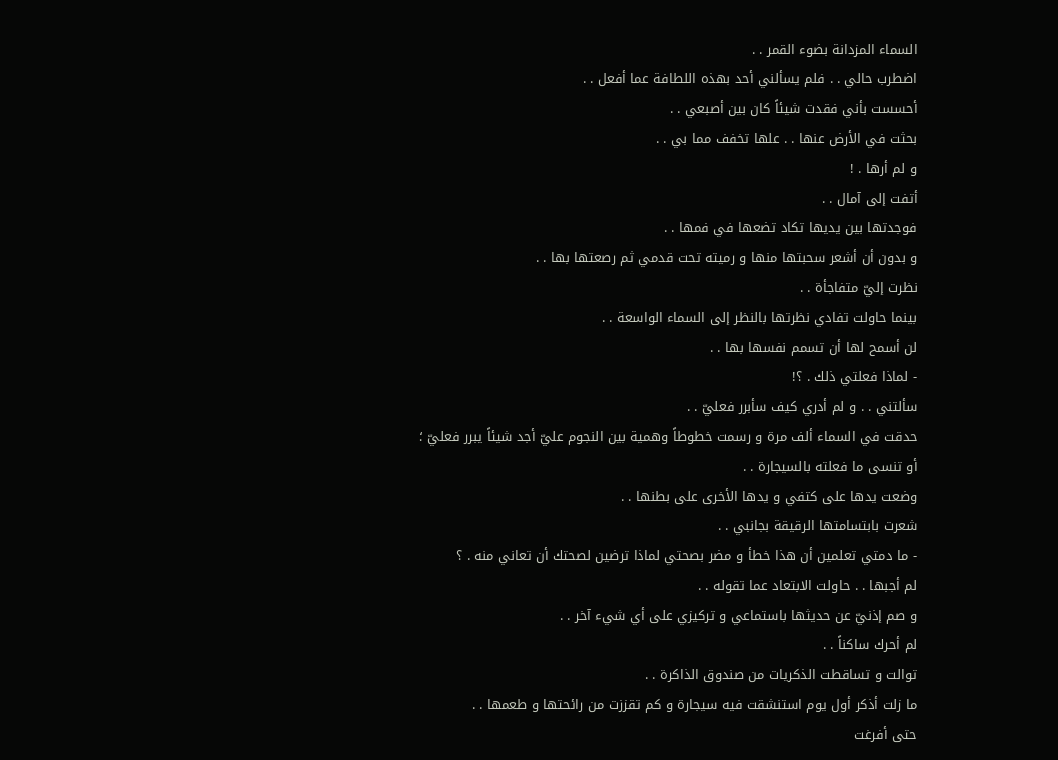السماء المزدانة بضوء القمر . .
اضطرب حالي . . فلم يسألني أحد بهذه اللطافة عما أفعل . .
أحسست بأني فقدت شيئاً كان بين أصبعي . .
بحثت في الأرض عنها . . علها تخفف مما بي . .
و لم أرها . !
أتفت إلى آمال . .
فوجدتها بين يديها تكاد تضعها في فمها . .
و بدون أن أشعر سحبتها منها و رميته تحت قدمي ثم رصعتها بها . .
نظرت إليّ متفاجأة . .
بينما حاولت تفادي نظرتها بالنظر إلى السماء الواسعة . .
لن أسمح لها أن تسمم نفسها بها . .
- لماذا فعلتي ذلك . ؟!
سألتني . . و لم أدري كيف سأبرر فعليّ . .
حدقت في السماء ألف مرة و رسمت خطوطاً وهمية بين النجوم عليّ أجد شيئاً يبرر فعليّ ؛
أو تنسى ما فعلته بالسيجارة . .
وضعت يدها على كتفي و يدها الأخرى على بطنها . .
شعرت بابتسامتها الرقيقة بجانبي . .
- ما دمتي تعلمين أن هذا خطأ و مضر بصحتي لماذا ترضين لصحتك أن تعاني منه . ؟
لم أجبها . . حاولت الابتعاد عما تقوله . .
و صم إذنيّ عن حديثها باستماعي و تركيزي على أي شيء آخر . .
لم أحرك ساكناً . .
توالت و تساقطت الذكريات من صندوق الذاكرة . .
ما زلت أذكر أول يوم استنشقت فيه سيجارة و كم تقززت من رائحتها و طعمها . .
حتى أفرغت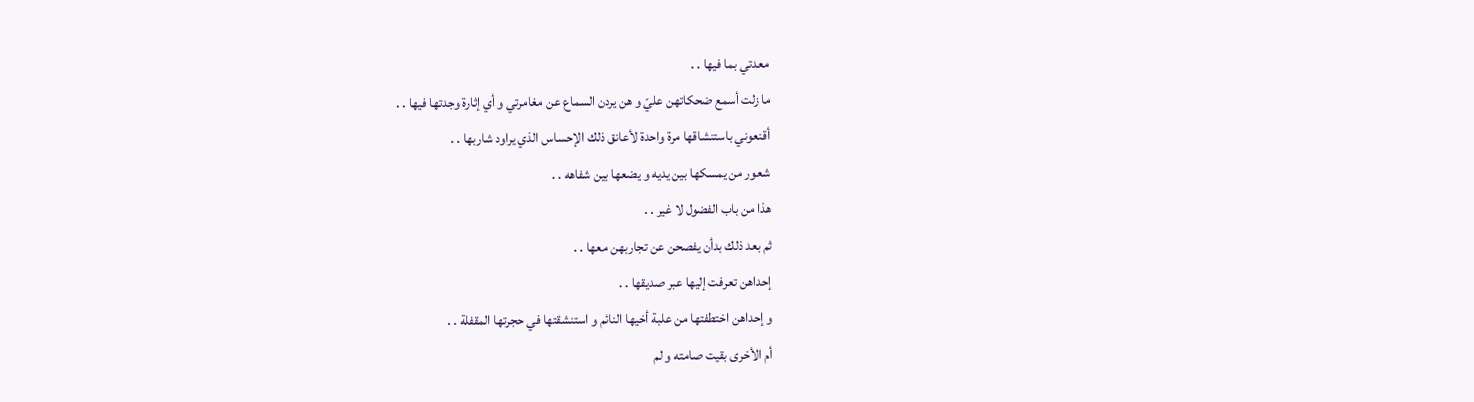معدتي بما فيها . .
ما زلت أسمع ضحكاتهن عليّ و هن يردن السماع عن مغامرتي و أي إثارة وجدتها فيها . .
أقنعوني باستنشاقها مرة واحدة لأعانق ذلك الإحساس الذي يراود شاربها . .
شعور من يمسكها بين يديه و يضعها بين شفاهه . .
هذا من باب الفضول لا غير . .
ثم بعد ذلك بدأن يفصحن عن تجاربهن معها . .
إحداهن تعرفت إليها عبر صديقها . .
و إحداهن اختطفتها من علبة أخيها النائم و استنشقتها في حجرتها المقفلة . .
أم الأخرى بقيت صامته و لم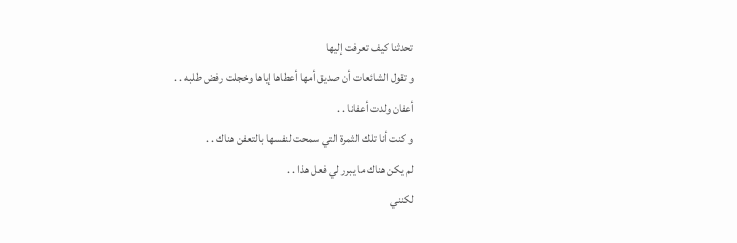تحدثنا كيف تعرفت إليها
و تقول الشائعات أن صديق أمها أعطاها إياها وخجلت رفض طلبه . .
أعفان ولدت أعفانا . .
و كنت أنا تلك الثمرة التي سمحت لنفسها بالتعفن هناك . .
لم يكن هناك ما يبرر لي فعل هذا . .
لكنني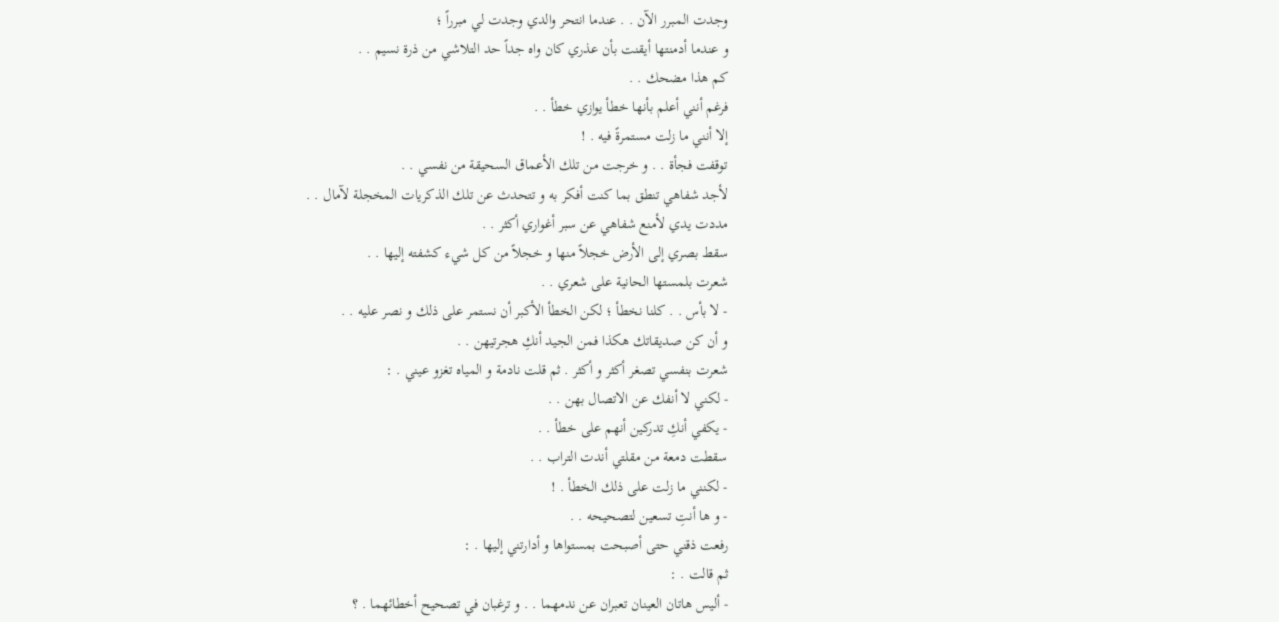وجدت المبرر الآن . . عندما انتحر والدي وجدت لي مبرراً ؛
و عندما أدمنتها أيقنت بأن عذري كان واه جداً حد التلاشي من ذرة نسيم . .
كم هذا مضحك . .
فرغم أنني أعلم بأنها خطأ يوازي خطأ . .
إلا أنني ما زلت مستمرةً فيه . !
توقفت فجأة . . و خرجت من تلك الأعماق السحيقة من نفسي . .
لأجد شفاهي تنطق بما كنت أفكر به و تتحدث عن تلك الذكريات المخجلة لآمال . .
مددت يدي لأمنع شفاهي عن سبر أغواري أكثر . .
سقط بصري إلى الأرض خجلاً منها و خجلاً من كل شيء كشفته إليها . .
شعرت بلمستها الحانية على شعري . .
- لا بأس . . كلنا نخطأ ؛ لكن الخطأ الأكبر أن نستمر على ذلك و نصر عليه . .
و أن كن صديقاتك هكذا فمن الجيد أنكِ هجرتيهن . .
شعرت بنفسي تصغر أكثر و أكثر . ثم قلت نادمة و المياه تغزو عيني . :
- لكني لا أنفك عن الاتصال بهن . .
- يكفي أنكِ تدركين أنهم على خطأ . .
سقطت دمعة من مقلتي أندت التراب . .
- لكنني ما زلت على ذلك الخطأ . !
- و ها أنتِ تسعين لتصحيحه . .
رفعت ذقني حتى أصبحت بمستواها و أدارتني إليها . :
ثم قالت . :
- أليس هاتان العينان تعبران عن ندمهما . . و ترغبان في تصحيح أخطائهما . ؟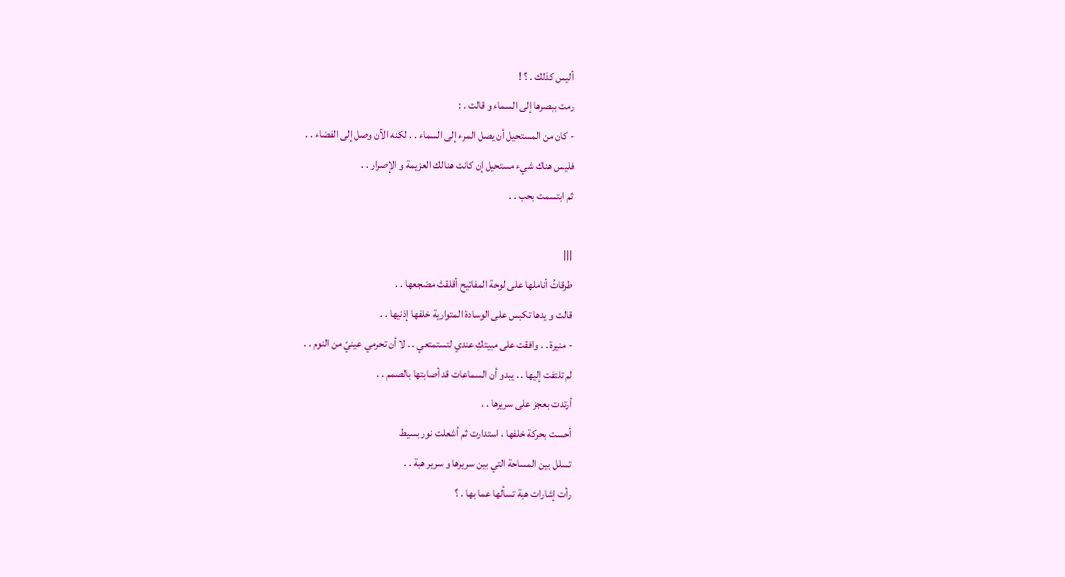أليس كذلك . ؟ !
رمت ببصرها إلى السماء و قالت . :
- كان من المستحيل أن يصل المرء إلى السماء . . لكنه الآن وصل إلى الفضاء . .
فليس هناك شيء مستحيل إن كانت هنالك العزيمة و الإصرار . .
ثم ابتسمت بحب . .

|||
طرقاتُ أناملها على لوحة المفاتيح أقلقتْ مضجعها . .
قالت و يدها تكبس على الوسادة المتوارية خلفها إذنيها . .
- منيرة . . وافقت على مبيتكِ عندي لتستمتعي . . لا أن تحرمي عينيّ من النوم . .
لم تلتفت إليها . . يبدو أن السماعات قد أصابتها بالصمم . .
أرتدت بعجز على سريرها . .
أحست بحركة خلفها ، استدارت ثم أشعلت نور بسيط
تسلل بين المساحة التي بين سريرها و سرير هبة . .
رأت إشارات هبة تسألها عما بها . ؟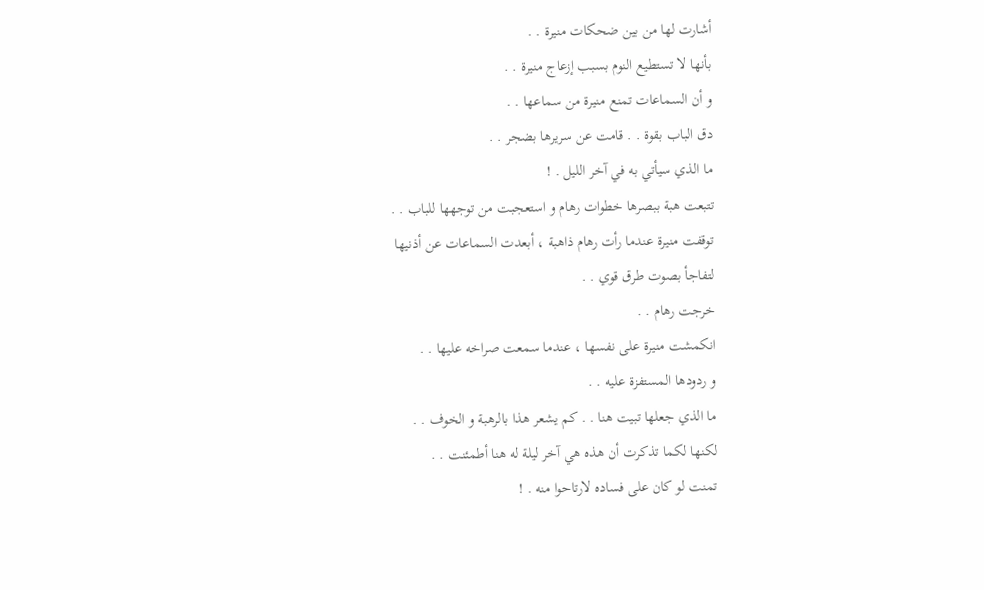أشارت لها من بين ضحكات منيرة . .
بأنها لا تستطيع النوم بسبب إزعاج منيرة . .
و أن السماعات تمنع منيرة من سماعها . .
دق الباب بقوة . . قامت عن سريرها بضجر . .
ما الذي سيأتي به في آخر الليل . !
تتبعت هبة ببصرها خطوات رهام و استعجبت من توجهها للباب . .
توقفت منيرة عندما رأت رهام ذاهبة ، أبعدت السماعات عن أذنيها
لتفاجأ بصوت طرق قوي . .
خرجت رهام . .
انكمشت منيرة على نفسها ، عندما سمعت صراخه عليها . .
و ردودها المستفزة عليه . .
ما الذي جعلها تبيت هنا . . كم يشعر هذا بالرهبة و الخوف . .
لكنها لكما تذكرت أن هذه هي آخر ليلة له هنا أطمئنت . .
تمنت لو كان على فساده لارتاحوا منه . !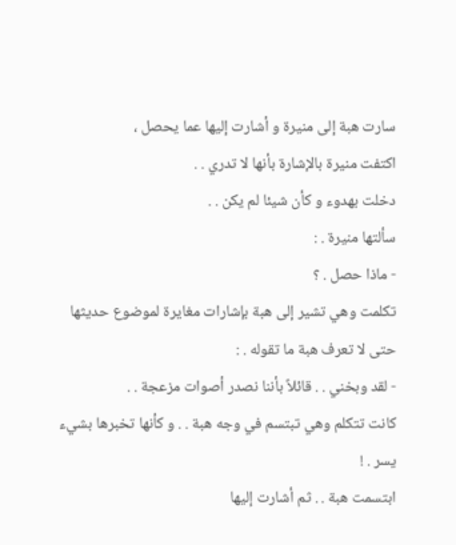سارت هبة إلى منيرة و أشارت إليها عما يحصل ،
اكتفت منيرة بالإشارة بأنها لا تدري . .
دخلت بهدوء و كأن شيئا لم يكن . .
سألتها منيرة . :
- ماذا حصل . ؟
تكلمت وهي تشير إلى هبة بإشارات مغايرة لموضوع حديثها
حتى لا تعرف هبة ما تقوله . :
- لقد وبخني . . قائلاً بأننا نصدر أصوات مزعجة . .
كانت تتكلم وهي تبتسم في وجه هبة . . و كأنها تخبرها بشيء يسر . !
ابتسمت هبة . . ثم أشارت إليها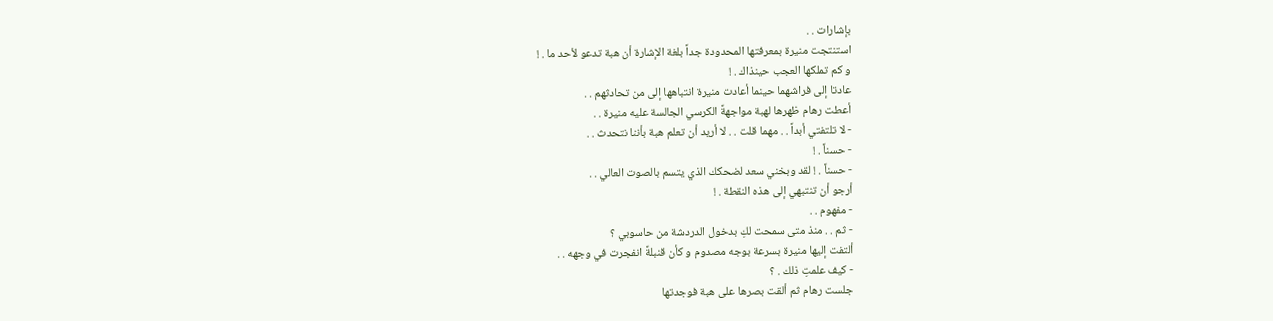بإشارات . .
استنتجت منيرة بمعرفتها المحدودة جداً بلغة الإشارة أن هبة تدعو لأحد ما . !
و كم تملكها العجب حينذاك . !
عادتا إلى فراشهما حينما أعادت منيرة انتباهها إلى من تحادثهم . .
أعطت رهام ظهرها لهبة مواجهةً الكرسي الجالسة عليه منيرة . .
- لا تلتفتي أبداً . . مهما قلت . . لا أريد أن تعلم هبة بأننا نتحدث . .
- حسناً . !
- حسناً . ! لقد وبخني سعد لضحكك الذي يتسم بالصوت العالي . .
أرجو أن تنتبهي إلى هذه النقطة . !
- مفهوم . .
- ثم . . منذ متى سمحت لكِ بدخول الدردشة من حاسوبي ؟
ألتفت إليها منيرة بسرعة بوجه مصدوم و كأن قنبلةً انفجرت في وجهه . .
- كيف علمتِ ذلك . ؟
جلست رهام ثم ألقت بصرها على هبة فوجدتها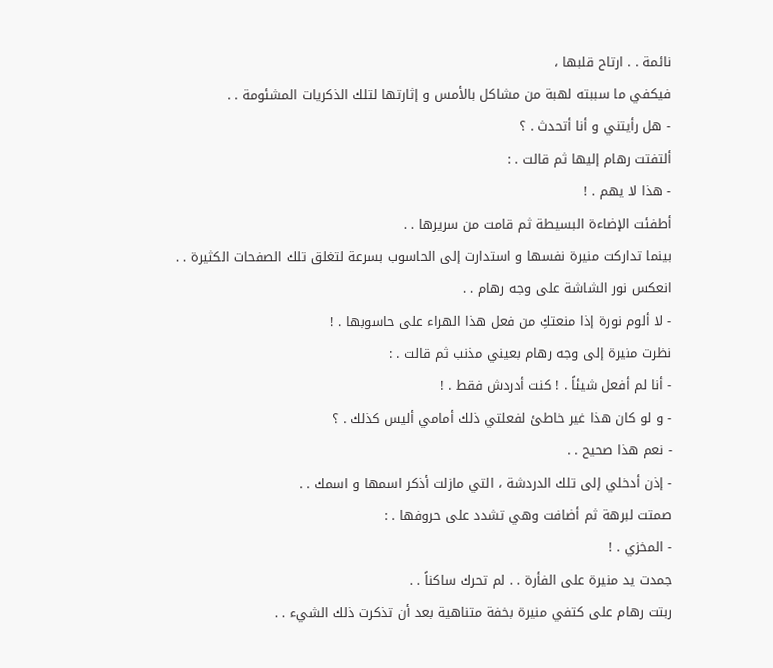نائمة . . ارتاح قلبها ،
فيكفي ما سببته لهبة من مشاكل بالأمس و إثارتها لتلك الذكريات المشئومة . .
- هل رأيتني و أنا أتحدث . ؟
ألتفتت رهام إليها ثم قالت . :
- هذا لا يهم . !
أطفئت الإضاءة البسيطة ثم قامت من سريرها . .
بينما تداركت منيرة نفسها و استدارت إلى الحاسوب بسرعة لتغلق تلك الصفحات الكثيرة . .
انعكس نور الشاشة على وجه رهام . .
- لا ألوم نورة إذا منعتكِ من فعل هذا الهراء على حاسوبها . !
نظرت منيرة إلى وجه رهام بعيني مذنب ثم قالت . :
- أنا لم أفعل شيئاً . ! كنت أدردش فقط . !
- و لو كان هذا غير خاطئ لفعلتي ذلك أمامي أليس كذلك . ؟
- نعم هذا صحيح . .
- إذن أدخلي إلى تلك الدردشة ، التي مازلت أذكر اسمها و اسمك . .
صمتت لبرهة ثم أضافت وهي تشدد على حروفها . :
- المخزي . !
جمدت يد منيرة على الفأرة . . لم تحرك ساكناً . .
ربتت رهام على كتفي منيرة بخفة متناهية بعد أن تذكرت ذلك الشيء . .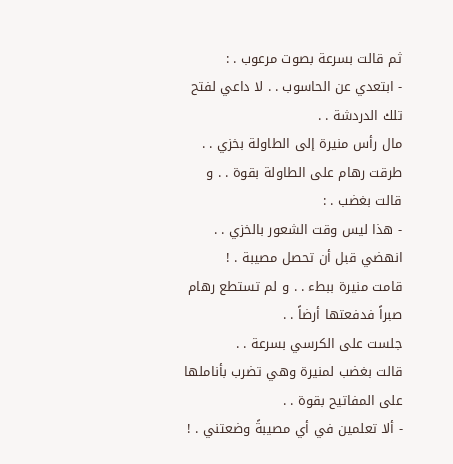ثم قالت بسرعة بصوت مرعوب . :
- ابتعدي عن الحاسوب . . لا داعي لفتح تلك الدردشة . .
مال رأس منيرة إلى الطاولة بخزي . .
طرقت رهام على الطاولة بقوة . . و قالت بغضب . :
- هذا ليس وقت الشعور بالخزي . . انهضي قبل أن تحصل مصيبة . !
قامت منيرة ببطء . . و لم تستطع رهام صبراً فدفعتها أرضاً . .
جلست على الكرسي بسرعة . .
قالت بغضب لمنيرة وهي تضرب بأناملها على المفاتيح بقوة . .
- ألا تعلمين في أي مصيبةً وضعتني . !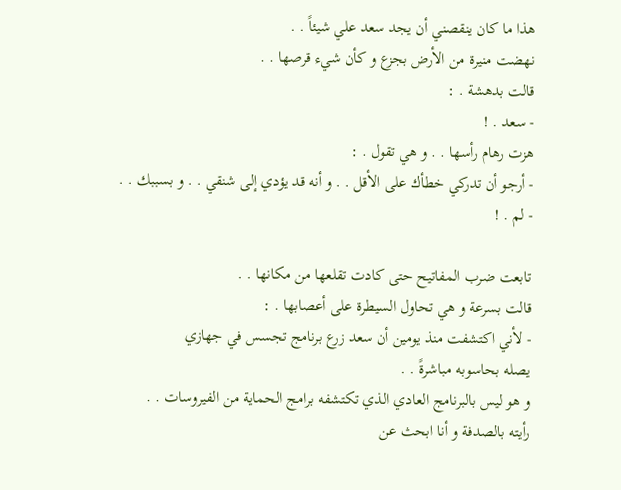هذا ما كان ينقصني أن يجد سعد علي شيئاً . .
نهضت منيرة من الأرض بجزع و كأن شيء قرصها . .
قالت بدهشة . :
- سعد . !
هزت رهام رأسها . . و هي تقول . :
- أرجو أن تدركي خطأك على الأقل . . و أنه قد يؤدي إلى شنقي . . و بسببك . .
- لم . !

تابعت ضرب المفاتيح حتى كادت تقلعها من مكانها . .
قالت بسرعة و هي تحاول السيطرة على أعصابها . :
- لأني اكتشفت منذ يومين أن سعد زرع برنامج تجسس في جهازي
يصله بحاسوبه مباشرةً . .
و هو ليس بالبرنامج العادي الذي تكتشفه برامج الحماية من الفيروسات . .
رأيته بالصدفة و أنا ابحث عن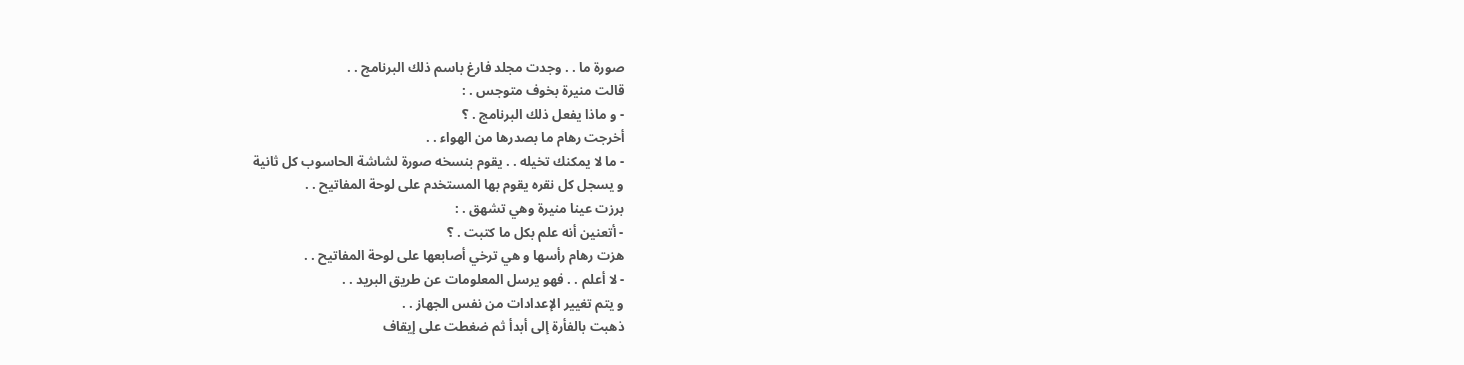صورة ما . . وجدت مجلد فارغ باسم ذلك البرنامج . .
قالت منيرة بخوف متوجس . :
- و ماذا يفعل ذلك البرنامج . ؟
أخرجت رهام ما بصدرها من الهواء . .
- ما لا يمكنك تخيله . . يقوم بنسخه صورة لشاشة الحاسوب كل ثانية
و يسجل كل نقره يقوم بها المستخدم على لوحة المفاتيح . .
برزت عينا منيرة وهي تشهق . :
- أتعنين أنه علم بكل ما كتبت . ؟
هزت رهام رأسها و هي ترخي أصابعها على لوحة المفاتيح . .
- لا أعلم . . فهو يرسل المعلومات عن طريق البريد . .
و يتم تغيير الإعدادات من نفس الجهاز . .
ذهبت بالفأرة إلى أبدأ ثم ضغطت على إيقاف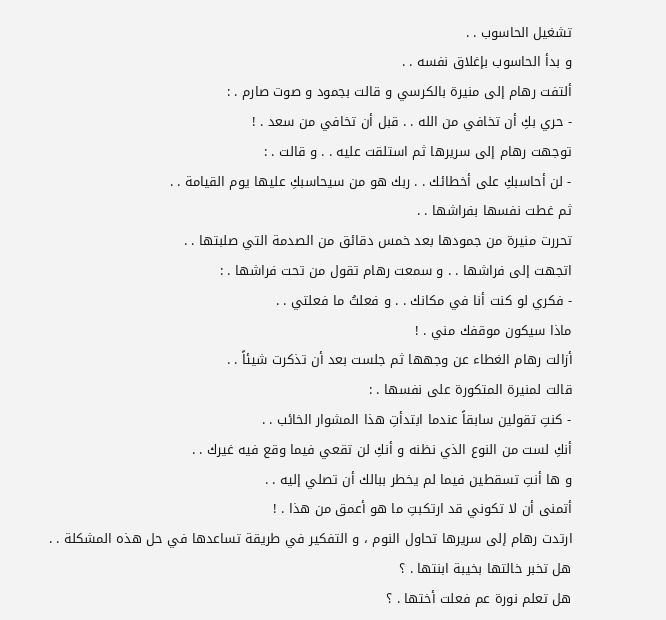تشغيل الحاسوب . .
و بدأ الحاسوب بإغلاق نفسه . .
ألتفت رهام إلى منيرة بالكرسي و قالت بجمود و صوت صارم . :
- حري بكِ أن تخافي من الله . . قبل أن تخافي من سعد . !
توجهت رهام إلى سريرها ثم استلقت عليه . . و قالت . :
- لن أحاسبكِ على أخطائك . . ربك هو من سيحاسبكِ عليها يوم القيامة . .
ثم غطت نفسها بفراشها . .
تحررت منيرة من جمودها بعد خمس دقائق من الصدمة التي صلبتها . .
اتجهت إلى فراشها . . و سمعت رهام تقول من تحت فراشها . :
- فكري لو كنت أنا في مكانك . . و فعلتُ ما فعلتي . .
ماذا سيكون موقفك مني . !
أزالت رهام الغطاء عن وجهها ثم جلست بعد أن تذكرت شيئاً . .
قالت لمنيرة المتكورة على نفسها . :
- كنتِ تقولين سابقاً عندما ابتدأتِ هذا المشوار الخائب . .
أنكِ لست من النوع الذي نظنه و أنكِ لن تقعي فيما وقع فيه غيرك . .
و ها أنتِ تسقطين فيما لم يخطر ببالك أن تصلي إليه . .
أتمنى أن لا تكوني قد ارتكبتِ ما هو أعمق من هذا . !
ارتدت رهام إلى سريرها تحاول النوم ، و التفكير في طريقة تساعدها في حل هذه المشكلة . .
هل تخبر خالتها بخيبة ابنتها . ؟
هل تعلم نورة عم فعلت أختها . ؟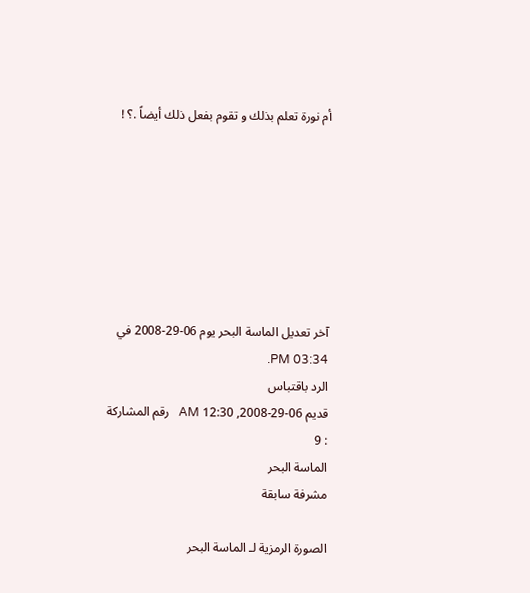أم نورة تعلم بذلك و تقوم بفعل ذلك أيضاً .؟ !







آخر تعديل الماسة البحر يوم 06-29-2008 في 03:34 PM.
الرد باقتباس
قديم 06-29-2008, 12:30 AM   رقم المشاركة : 9
الماسة البحر
مشرفة سابقة

الصورة الرمزية لـ الماسة البحر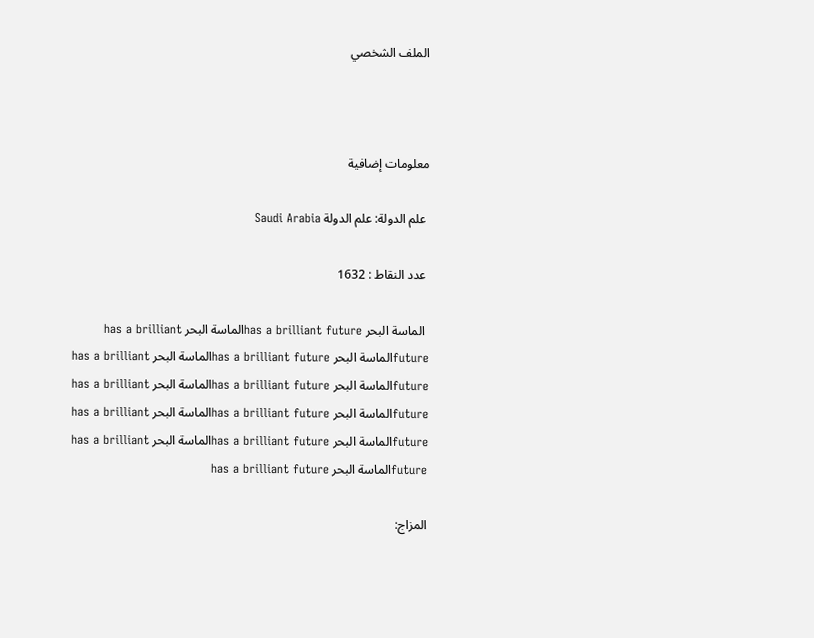الملف الشخصي



معلومات إضافية

 علم الدولة: علم الدولة Saudi Arabia

 عدد النقاط : 1632

 الماسة البحر has a brilliant futureالماسة البحر has a brilliant futureالماسة البحر has a brilliant futureالماسة البحر has a brilliant futureالماسة البحر has a brilliant futureالماسة البحر has a brilliant futureالماسة البحر has a brilliant futureالماسة البحر has a brilliant futureالماسة البحر has a brilliant futureالماسة البحر has a brilliant futureالماسة البحر has a brilliant future

المزاج: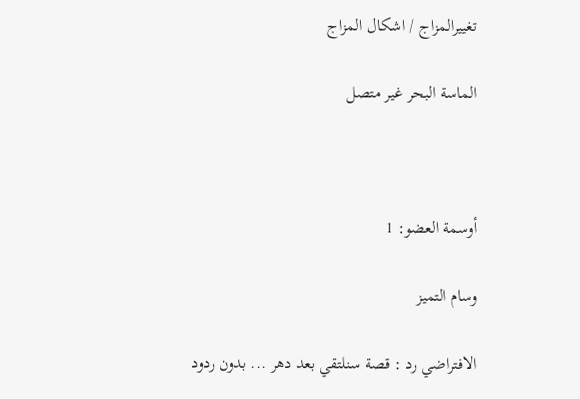تغييرالمزاج / اشكال المزاج

الماسة البحر غير متصل



أوسمة العضو: 1

وسام التميز

الافتراضي رد : قصة سنلتقي بعد دهر ... بدون ردود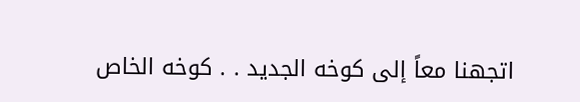اتجهنا معاً إلى كوخه الجديد . . كوخه الخاص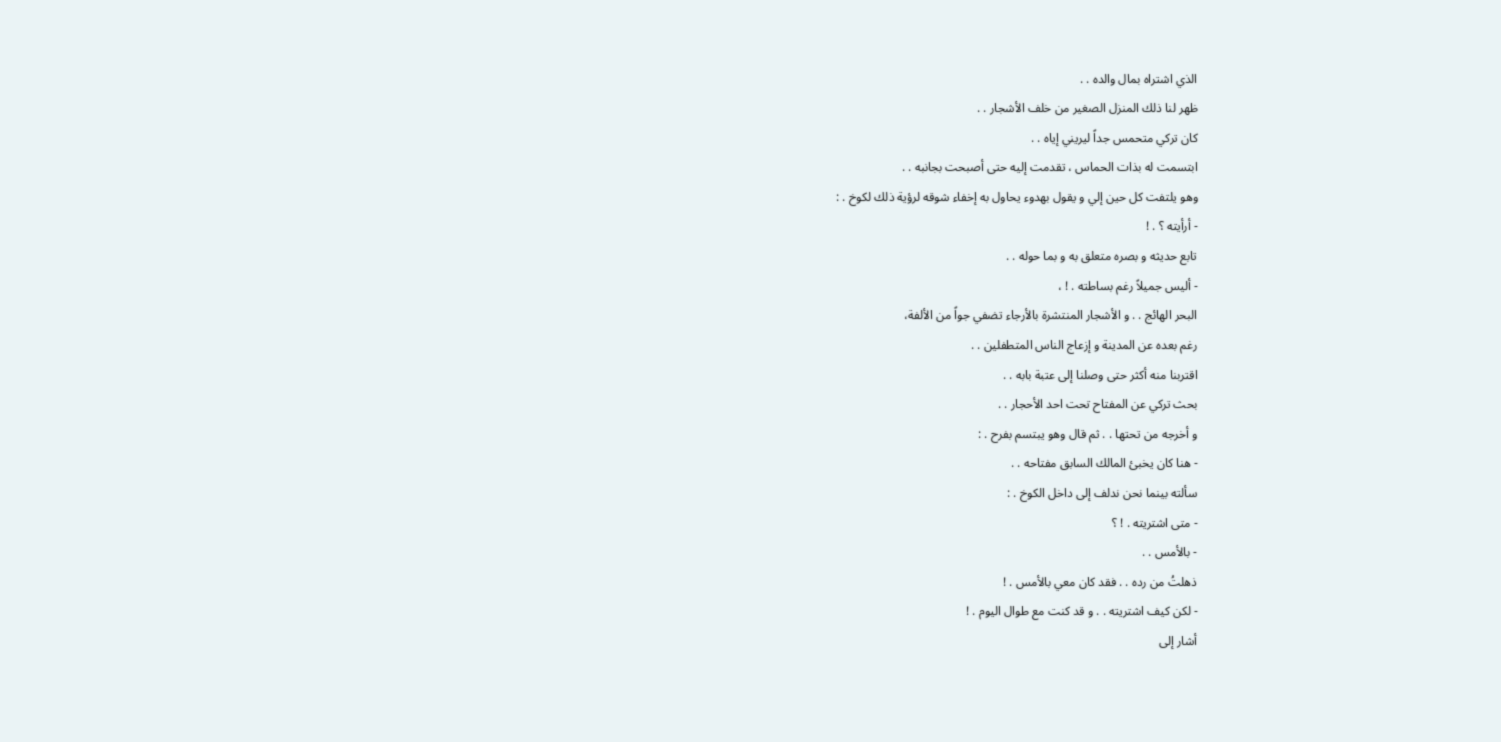الذي اشتراه بمال والده . .
ظهر لنا ذلك المنزل الصغير من خلف الأشجار . .
كان تركي متحمس جداً ليريني إياه . .
ابتسمت له بذات الحماس ، تقدمت إليه حتى أصبحت بجانبه . .
وهو يلتفت كل حين إلي و يقول بهدوء يحاول به إخفاء شوقه لرؤية ذلك لكوخ . :
- أرأيته ؟ . !
تابع حديثه و بصره متعلق به و بما حوله . .
- أليس جميلاً رغم بساطته . ! ،
البحر الهائج . . و الأشجار المنتشرة بالأرجاء تضفي جواً من الألفة،
رغم بعده عن المدينة و إزعاج الناس المتطفلين . .
اقتربنا منه أكثر حتى وصلنا إلى عتبة بابه . .
بحث تركي عن المفتاح تحت احد الأحجار . .
و أخرجه من تحتها . . ثم قال وهو يبتسم بفرح . :
- هنا كان يخبئ المالك السابق مفتاحه . .
سألته بينما نحن ندلف إلى داخل الكوخ . :
- متى اشتريته . ! ؟
- بالأمس . .
ذهلتُ من رده . . فقد كان معي بالأمس . !
- لكن كيف اشتريته . . و قد كنت مع طوال اليوم . !
أشار إلى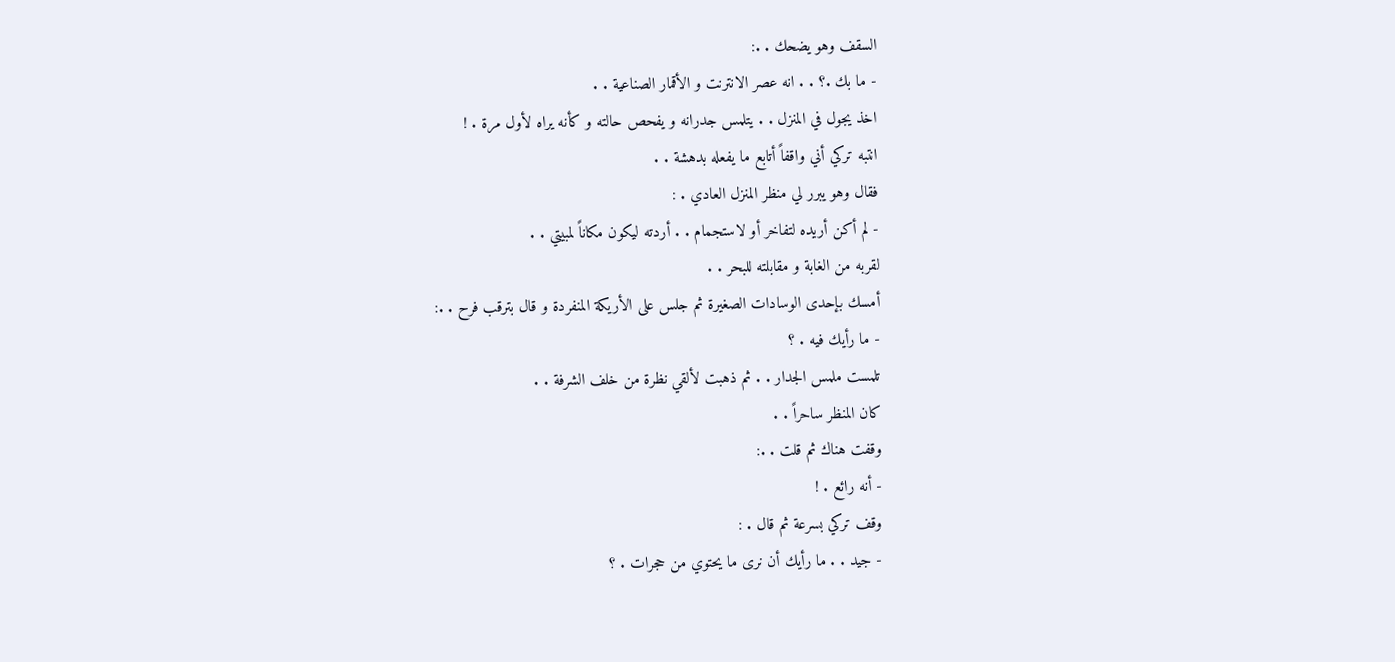السقف وهو يضحك . .:
- ما بك .؟ . . انه عصر الانترنت و الأقمار الصناعية . .
اخذ يجول في المنزل . . يتلمس جدرانه و يفحص حالته و كأنه يراه لأول مرة . !
انتبه تركي أني واقفاً أتابع ما يفعله بدهشة . .
فقال وهو يبرر لي منظر المنزل العادي . :
- لم أكن أريده لتفاخر أو لاستجمام . . أردته ليكون مكاناً لمبيتي . .
لقربه من الغابة و مقابلته للبحر . .
أمسك بإحدى الوسادات الصغيرة ثم جلس على الأريكة المنفردة و قال بترقب فرح . .:
- ما رأيك فيه . ؟
تلمست ملمس الجدار . . ثم ذهبت لألقي نظرة من خلف الشرفة . .
كان المنظر ساحراً . .
وقفت هناك ثم قلت . .:
- أنه رائع . !
وقف تركي بسرعة ثم قال . :
- جيد . . ما رأيك أن نرى ما يحتوي من حجرات . ؟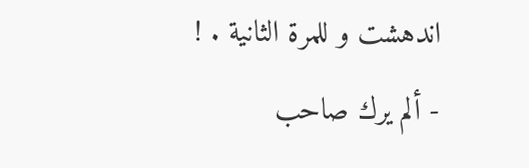اندهشت و للمرة الثانية . !
- ألم يرك صاحب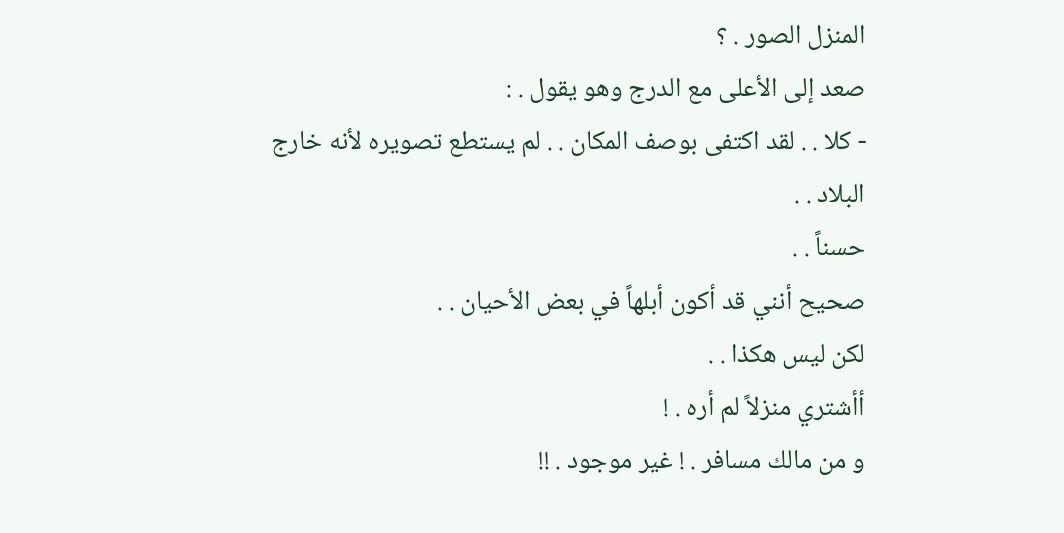المنزل الصور . ؟
صعد إلى الأعلى مع الدرج وهو يقول . :
- كلا . . لقد اكتفى بوصف المكان . . لم يستطع تصويره لأنه خارج البلاد . .
حسناً . .
صحيح أنني قد أكون أبلهاً في بعض الأحيان . .
لكن ليس هكذا . .
أأشتري منزلاً لم أره . !
و من مالك مسافر . ! غير موجود . !!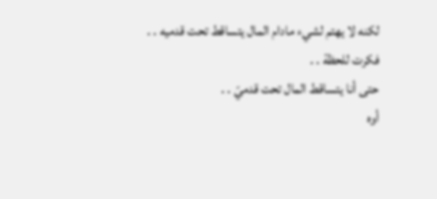لكنه لا يهتم لشيء مادام المال يتساقط تحت قدميه . .
فكرت للحظة . .
حتى أنا يتساقط المال تحت قدميّ . .
أوه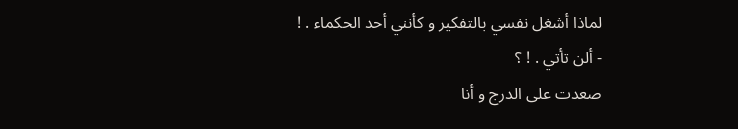لماذا أشغل نفسي بالتفكير و كأنني أحد الحكماء . !
- ألن تأتي . ! ؟
صعدت على الدرج و أنا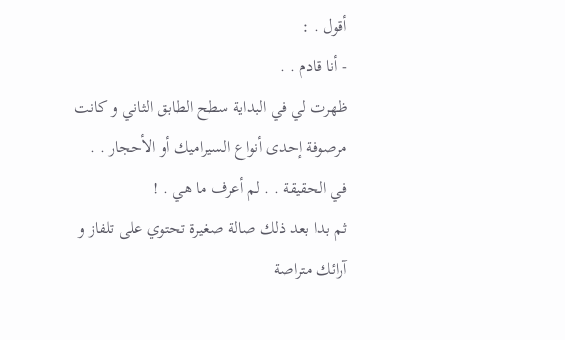أقول . :
- أنا قادم . .
ظهرت لي في البداية سطح الطابق الثاني و كانت مرصوفة إحدى أنواع السيراميك أو الأحجار . .
في الحقيقة . . لم أعرف ما هي . !
ثم بدا بعد ذلك صالة صغيرة تحتوي على تلفاز و آرائك متراصة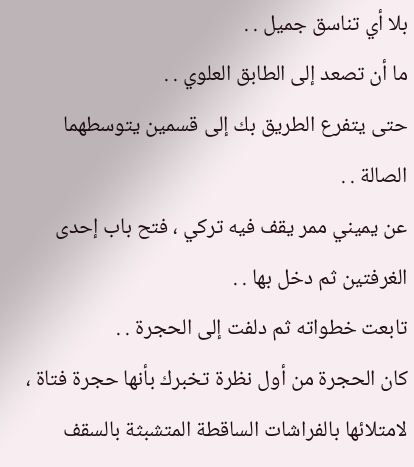بلا أي تناسق جميل . .
ما أن تصعد إلى الطابق العلوي . .
حتى يتفرع الطريق بك إلى قسمين يتوسطهما الصالة . .
عن يميني ممر يقف فيه تركي ، فتح باب إحدى الغرفتين ثم دخل بها . .
تابعت خطواته ثم دلفت إلى الحجرة . .
كان الحجرة من أول نظرة تخبرك بأنها حجرة فتاة ،
لامتلائها بالفراشات الساقطة المتشبثة بالسقف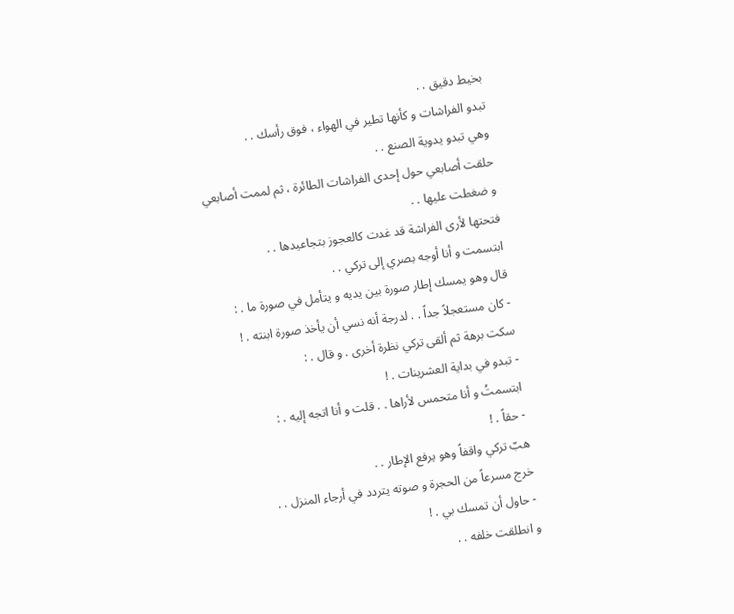بخيط دقيق . .
تبدو الفراشات و كأنها تطير في الهواء ، فوق رأسك . .
وهي تبدو يدوية الصنع . .
حلقت أصابعي حول إحدى الفراشات الطائرة ، ثم لممت أصابعي و ضغطت عليها . .
فتحتها لأرى الفراشة قد غدت كالعجوز بتجاعيدها . .
ابتسمت و أنا أوجه بصري إلى تركي . .
قال وهو يمسك إطار صورة بين يديه و يتأمل في صورة ما . :
- كان مستعجلاً جداً . . لدرجة أنه نسي أن يأخذ صورة ابنته . !
سكت برهة ثم ألقى تركي نظرة أخرى . و قال . :
- تبدو في بداية العشرينات . !
ابتسمتُ و أنا متحمس لأراها . . قلت و أنا اتجه إليه . :
- حقاً . !
هبّ تركي واقفاً وهو يرفع الإطار . .
خرج مسرعاً من الحجرة و صوته يتردد في أرجاء المنزل . .
- حاول أن تمسك بي . !
و انطلقت خلفه . .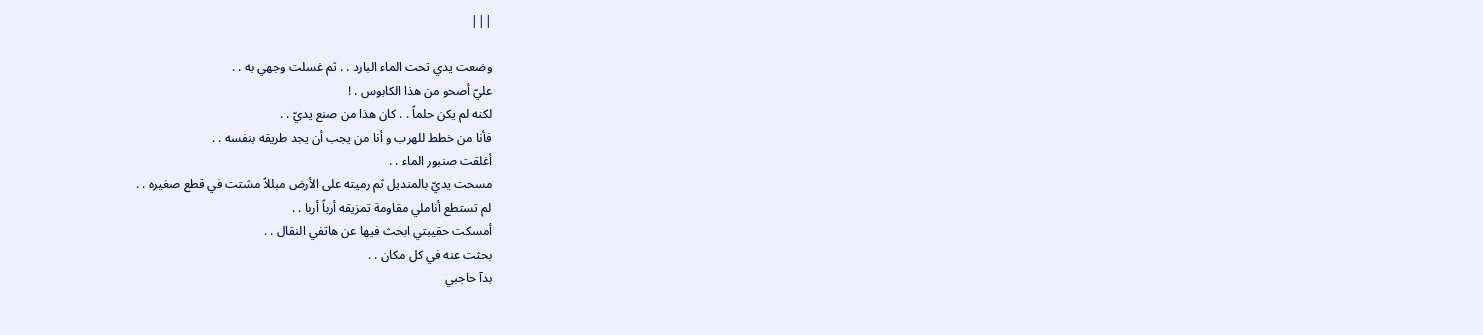|||

وضعت يدي تحت الماء البارد . . ثم غسلت وجهي به . .
عليّ أصحو من هذا الكابوس . !
لكنه لم يكن حلماً . . كان هذا من صنع يديّ . .
فأنا من خطط للهرب و أنا من يجب أن يجد طريقه بنفسه . .
أغلقت صنبور الماء . .
مسحت يديّ بالمنديل ثم رميته على الأرض مبللاً مشتت في قطع صغيره . .
لم تستطع أناملي مقاومة تمزيقه أرباً أربا . .
أمسكت حقيبتي ابحث فيها عن هاتفي النقال . .
بحثت عنه في كل مكان . .
بدآ حاجبي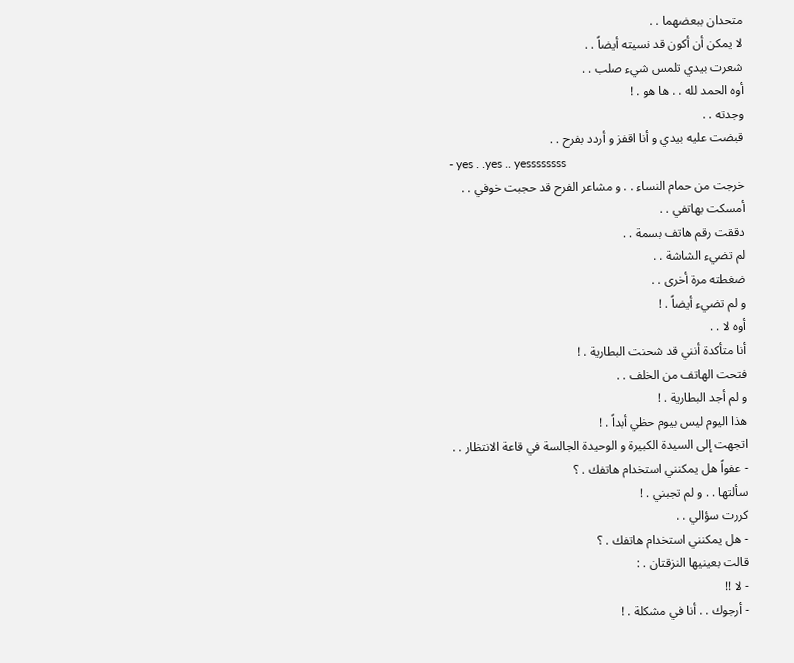متحدان ببعضهما . .
لا يمكن أن أكون قد نسيته أيضاً . .
شعرت بيدي تلمس شيء صلب . .
أوه الحمد لله . . ها هو . !
وجدته . .
قبضت عليه بيدي و أنا اقفز و أردد بفرح . .
- yes . .yes .. yessssssss
خرجت من حمام النساء . . و مشاعر الفرح قد حجبت خوفي . .
أمسكت بهاتفي . .
دققت رقم هاتف بسمة . .
لم تضيء الشاشة . .
ضغطته مرة أخرى . .
و لم تضيء أيضاً . !
أوه لا . .
أنا متأكدة أنني قد شحنت البطارية . !
فتحت الهاتف من الخلف . .
و لم أجد البطارية . !
هذا اليوم ليس بيوم حظي أبداً . !
اتجهت إلى السيدة الكبيرة و الوحيدة الجالسة في قاعة الانتظار . .
- عفواً هل يمكنني استخدام هاتفك . ؟
سألتها . . و لم تجبني . !
كررت سؤالي . .
- هل يمكنني استخدام هاتفك . ؟
قالت بعينيها النزقتان . :
- لا !!
- أرجوك . . أنا في مشكلة . !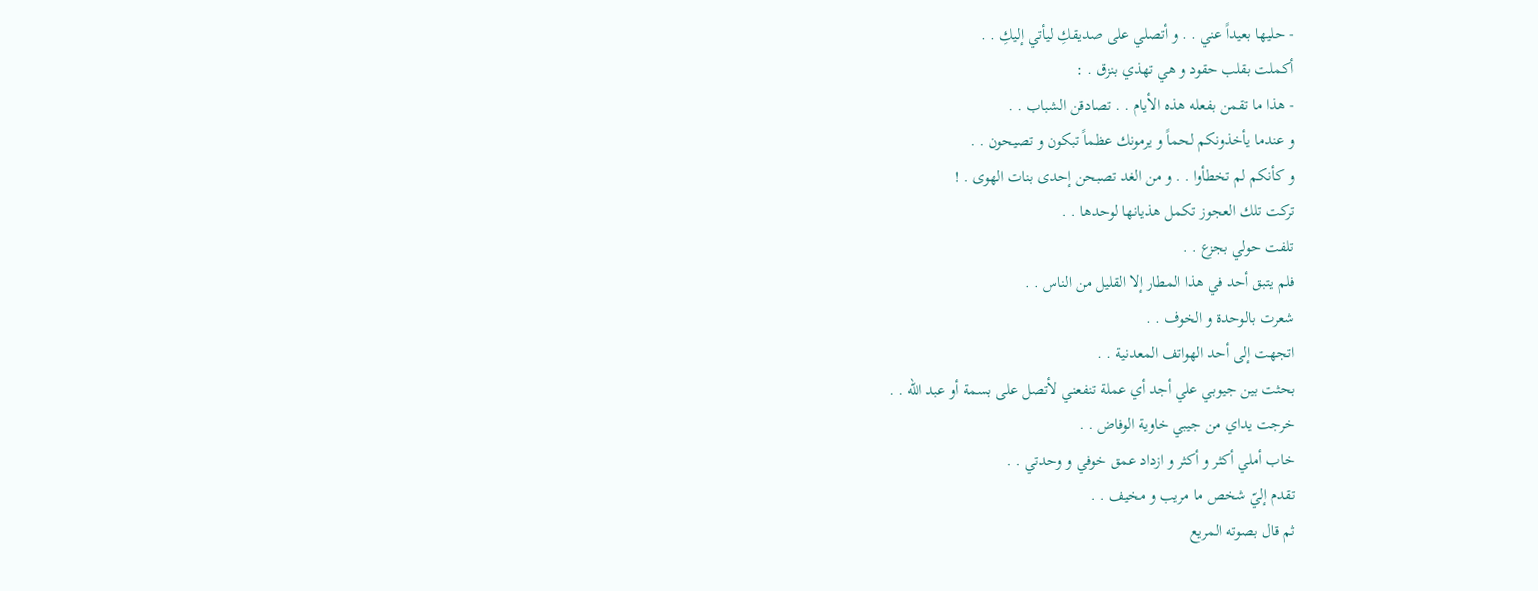- حليها بعيداً عني . . و أتصلي على صديقكِ ليأتي إليكِ . .
أكملت بقلب حقود و هي تهذي بنزق . :
- هذا ما تقمن بفعله هذه الأيام . . تصادقن الشباب . .
و عندما يأخذونكم لحماً و يرمونك عظماً تبكون و تصيحون . .
و كأنكم لم تخطأوا . . و من الغد تصبحن إحدى بنات الهوى . !
تركت تلك العجوز تكمل هذيانها لوحدها . .
تلفت حولي بجزع . .
فلم يتبق أحد في هذا المطار إلا القليل من الناس . .
شعرت بالوحدة و الخوف . .
اتجهت إلى أحد الهواتف المعدنية . .
بحثت بين جيوبي علي أجد أي عملة تنفعني لأتصل على بسمة أو عبد الله . .
خرجت يداي من جيبي خاوية الوفاض . .
خاب أملي أكثر و أكثر و ازداد عمق خوفي و وحدتي . .
تقدم إليّ شخص ما مريب و مخيف . .
ثم قال بصوته المريع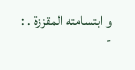و ابتسامته المقززة . :
-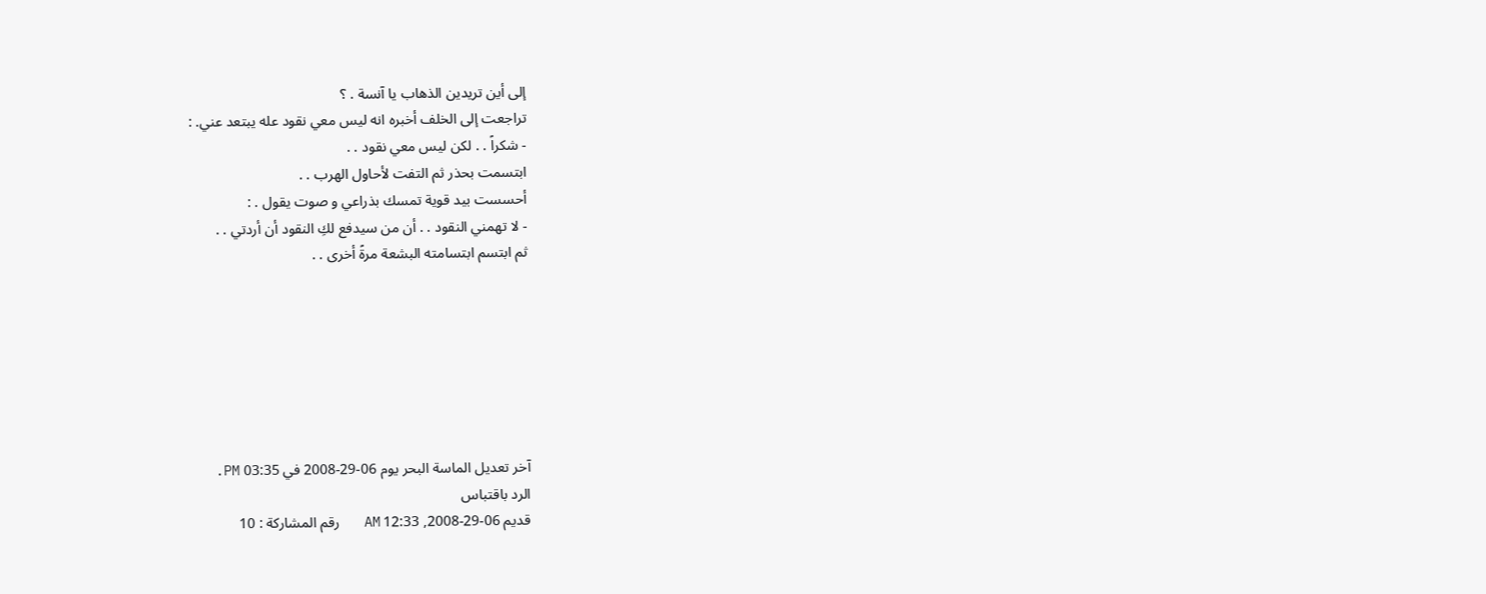إلى أين تريدين الذهاب يا آنسة . ؟
تراجعت إلى الخلف أخبره انه ليس معي نقود عله يبتعد عني. :
- شكراً . . لكن ليس معي نقود . .
ابتسمت بحذر ثم التفت لأحاول الهرب . .
أحسست بيد قوية تمسك بذراعي و صوت يقول . :
- لا تهمني النقود . . أن من سيدفع لكِ النقود أن أردتي . .
ثم ابتسم ابتسامته البشعة مرةً أخرى . .







آخر تعديل الماسة البحر يوم 06-29-2008 في 03:35 PM.
الرد باقتباس
قديم 06-29-2008, 12:33 AM   رقم المشاركة : 10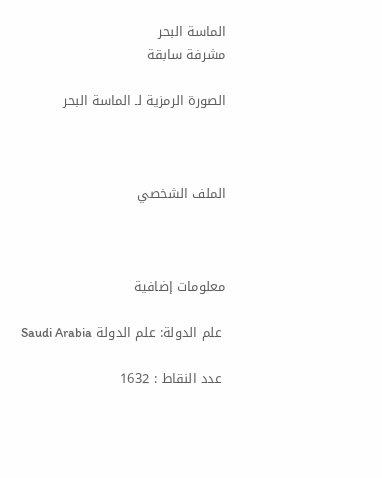الماسة البحر
مشرفة سابقة

الصورة الرمزية لـ الماسة البحر



الملف الشخصي



معلومات إضافية

 علم الدولة: علم الدولة Saudi Arabia

 عدد النقاط : 1632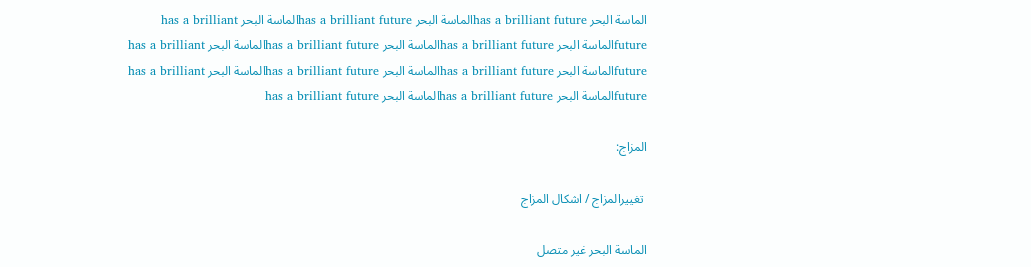الماسة البحر has a brilliant futureالماسة البحر has a brilliant futureالماسة البحر has a brilliant futureالماسة البحر has a brilliant futureالماسة البحر has a brilliant futureالماسة البحر has a brilliant futureالماسة البحر has a brilliant futureالماسة البحر has a brilliant futureالماسة البحر has a brilliant futureالماسة البحر has a brilliant futureالماسة البحر has a brilliant future

المزاج:

 تغييرالمزاج / اشكال المزاج

الماسة البحر غير متصل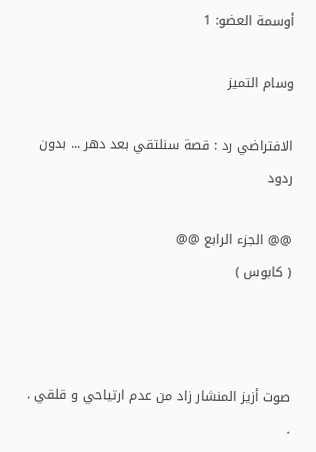أوسمة العضو: 1

وسام التميز

الافتراضي رد : قصة سنلتقي بعد دهر ... بدون ردود

@@ الجزء الرابع @@
( كابوس )



صوت أزيز المنشار زاد من عدم ارتياحي و قلقي . .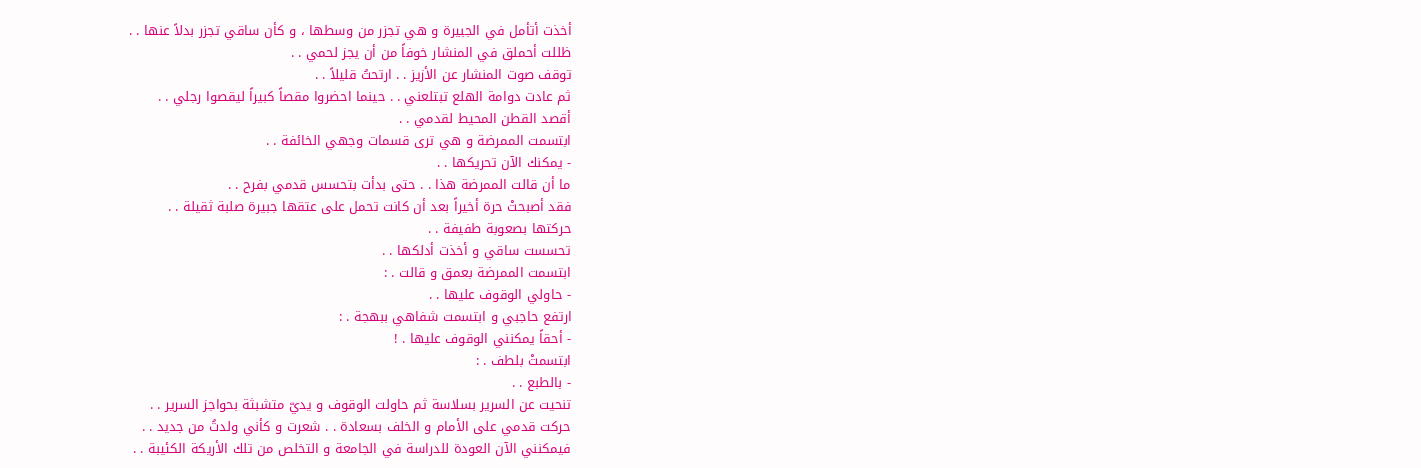أخذت أتأمل في الجبيرة و هي تجزر من وسطها ، و كأن ساقي تجزر بدلاً عنها . .
ظللت أحملق في المنشار خوفاً من أن يجز لحمي . .
توقف صوت المنشار عن الأزيز . . ارتحتُ قليلاً . .
ثم عادت دوامة الهلع تبتلعني . . حينما احضروا مقصاً كبيراً ليقصوا رجلي . .
أقصد القطن المحيط لقدمي . .
ابتسمت الممرضة و هي ترى قسمات وجهي الخائفة . .
- يمكنك الآن تحريكها . .
ما أن قالت الممرضة هذا . . حتى بدأت بتحسس قدمي بفرح . .
فقد أصبحتْ حرة أخيراً بعد أن كانت تحمل على عتقها جبيرة صلبة ثقيلة . .
حركتها بصعوبة طفيفة . .
تحسست ساقي و أخذت أدلكها . .
ابتسمت الممرضة بعمق و قالت . :
- حاولي الوقوف عليها . .
ارتفع حاجبي و ابتسمت شفاهي ببهجة . :
- أحقاً يمكنني الوقوف عليها . !
ابتسمتْ بلطف . :
- بالطبع . .
تنحيت عن السرير بسلاسة ثم حاولت الوقوف و يديّ متشبثة بحواجز السرير . .
حركت قدمي على الأمام و الخلف بسعادة . . شعرت و كأني ولدتُ من جديد . .
فيمكنني الآن العودة للدراسة في الجامعة و التخلص من تلك الأريكة الكئيبة . .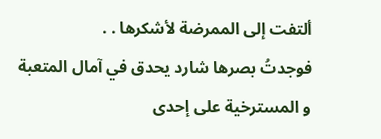ألتفت إلى الممرضة لأشكرها . .
فوجدتُ بصرها شارد يحدق في آمال المتعبة و المسترخية على إحدى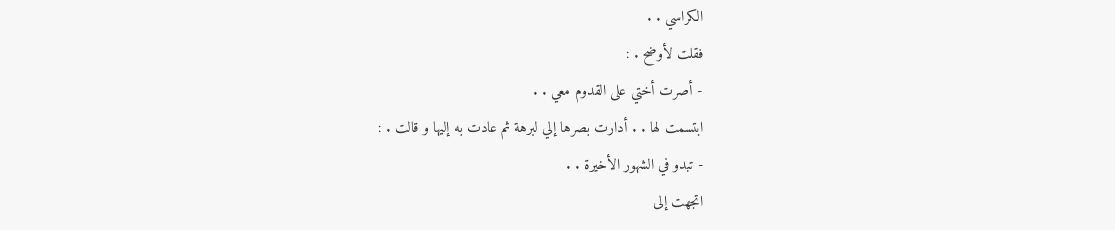الكراسي . .
فقلت لأوضح . :
- أصرت أختي على القدوم معي . .
ابتسمت لها . . أدارت بصرها إلي لبرهة ثم عادت به إليها و قالت . :
- تبدو في الشهور الأخيرة . .
اتجهت إلى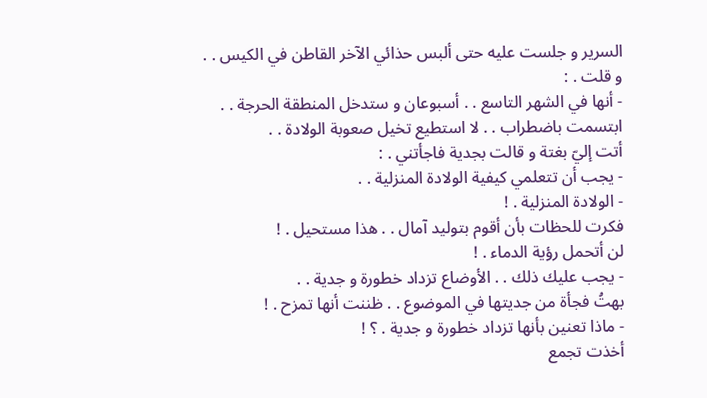السرير و جلست عليه حتى ألبس حذائي الآخر القاطن في الكيس . .
و قلت . :
- أنها في الشهر التاسع . . أسبوعان و ستدخل المنطقة الحرجة . .
ابتسمت باضطراب . . لا استطيع تخيل صعوبة الولادة . .
أتت إليّ بغتة و قالت بجدية فاجأتني . :
- يجب أن تتعلمي كيفية الولادة المنزلية . .
- الولادة المنزلية . !
فكرت للحظات بأن أقوم بتوليد آمال . . هذا مستحيل . !
لن أتحمل رؤية الدماء . !
- يجب عليك ذلك . . الأوضاع تزداد خطورة و جدية . .
بهتُ فجأة من جديتها في الموضوع . . ظننت أنها تمزح . !
- ماذا تعنين بأنها تزداد خطورة و جدية . ؟ !
أخذت تجمع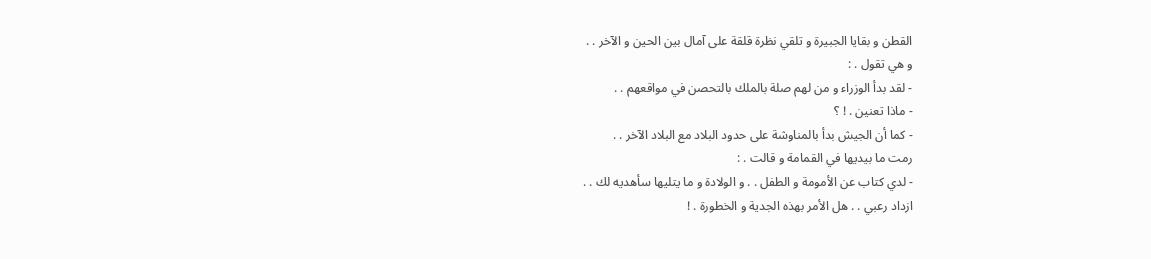القطن و بقايا الجبيرة و تلقي نظرة قلقة على آمال بين الحين و الآخر . .
و هي تقول . :
- لقد بدأ الوزراء و من لهم صلة بالملك بالتحصن في مواقعهم . .
- ماذا تعنين . ! ؟
- كما أن الجيش بدأ بالمناوشة على حدود البلاد مع البلاد الآخر . .
رمت ما بيديها في القمامة و قالت . :
- لدي كتاب عن الأمومة و الطفل . . و الولادة و ما يتليها سأهديه لك . .
ازداد رعبي . . هل الأمر بهذه الجدية و الخطورة . !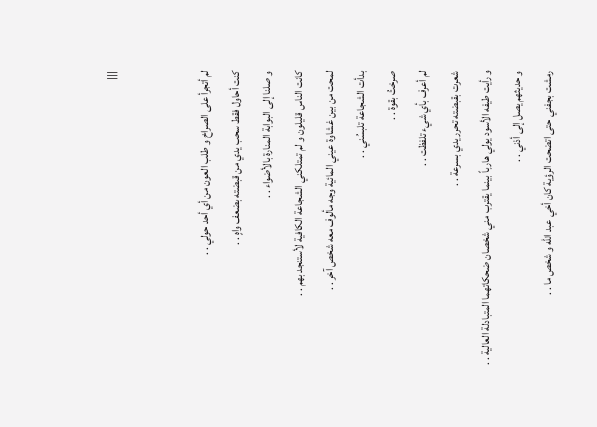|||


لم أتجرأ على الصراخ و طلب العون من أي أحد حولي . .
كنت أحاول فقط سحب يدي من قبضته بضعف واهٍ . .
و صلنا إلى البوابة المنارة بالأضواء . .
كانت الناس قليلون و لم تمتلكني الشجاعة الكافية لأستنجد بهم . .
لمحت من بين غشاوة عيني المائية وجه مألوف معه شخص آخر . .
بدأت الشجاعة تلبسُني . .
صرختُ بقوة . .
لم أعرف بأي شيء تلفظت . .
شعرت بقبضته تحرر يدي بسرعة . .
و رأيت طيفه الأسود يولي هارباً بينما يقترب مني شخصان ضحكاتهما المتبادلة العالية . .
و حديثهم يصل إلى أذني . .
رمشت بجفني حتى اتضحت الرؤية كان أخي عبد الله و شخص ما . .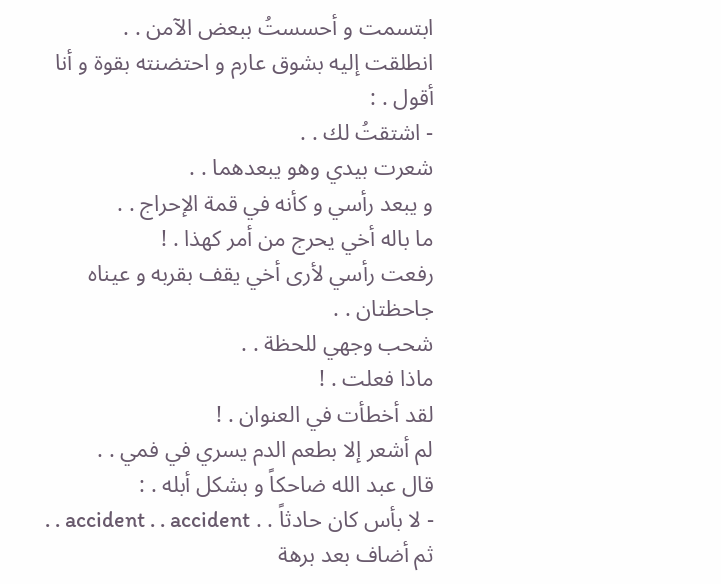ابتسمت و أحسستُ ببعض الآمن . .
انطلقت إليه بشوق عارم و احتضنته بقوة و أنا أقول . :
- اشتقتُ لك . .
شعرت بيدي وهو يبعدهما . .
و يبعد رأسي و كأنه في قمة الإحراج . .
ما باله أخي يحرج من أمر كهذا . !
رفعت رأسي لأرى أخي يقف بقربه و عيناه جاحظتان . .
شحب وجهي للحظة . .
ماذا فعلت . !
لقد أخطأت في العنوان . !
لم أشعر إلا بطعم الدم يسري في فمي . .
قال عبد الله ضاحكاً و بشكل أبله . :
- لا بأس كان حادثاً . . accident . . accident . .
ثم أضاف بعد برهة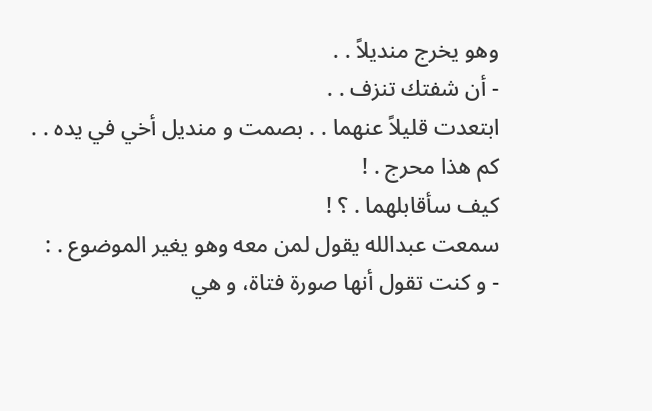وهو يخرج منديلاً . .
- أن شفتك تنزف . .
ابتعدت قليلاً عنهما . . بصمت و منديل أخي في يده . .
كم هذا محرج . !
كيف سأقابلهما . ؟ !
سمعت عبدالله يقول لمن معه وهو يغير الموضوع . :
- و كنت تقول أنها صورة فتاة، و هي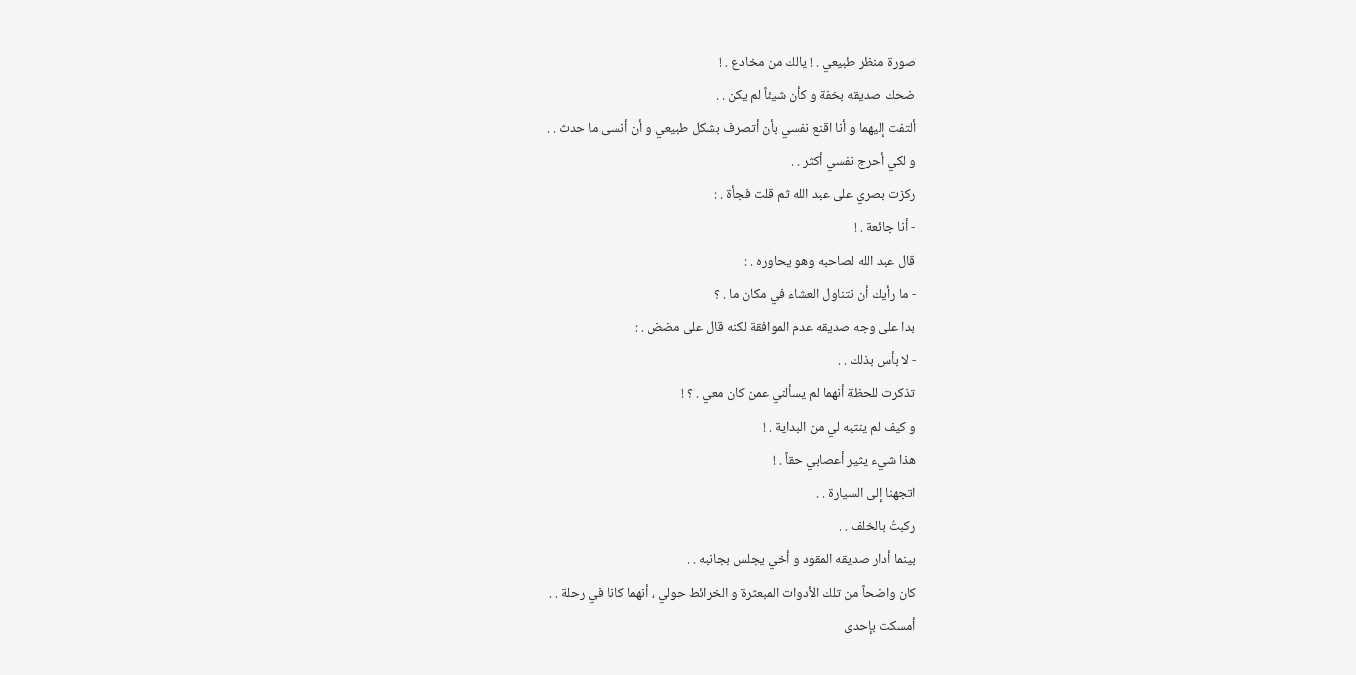صورة منظر طبيعي . ! يالك من مخادع . !
ضحك صديقه بخفة و كأن شيئاً لم يكن . .
ألتفت إليهما و أنا اقنع نفسي بأن أتصرف بشكل طبيعي و أن أنسى ما حدث . .
و لكي أحرج نفسي أكثر . .
ركزت بصري على عبد الله ثم قلت فجأة . :
- أنا جائعة . !
قال عبد الله لصاحبه وهو يحاوره . :
- ما رأيك أن نتناول العشاء في مكان ما . ؟
بدا على وجه صديقه عدم الموافقة لكنه قال على مضض . :
- لا بأس بذلك . .
تذكرت للحظة أنهما لم يسألني عمن كان معي . ؟ !
و كيف لم ينتبه لي من البداية . !
هذا شيء يثير أعصابي حقاً . !
اتجهنا إلى السيارة . .
ركبتُ بالخلف . .
بينما أدار صديقه المقود و أخي يجلس بجانبه . .
كان واضحاً من تلك الأدوات المبعثرة و الخرائط حولي ، أنهما كانا في رحلة . .
أمسكت بإحدى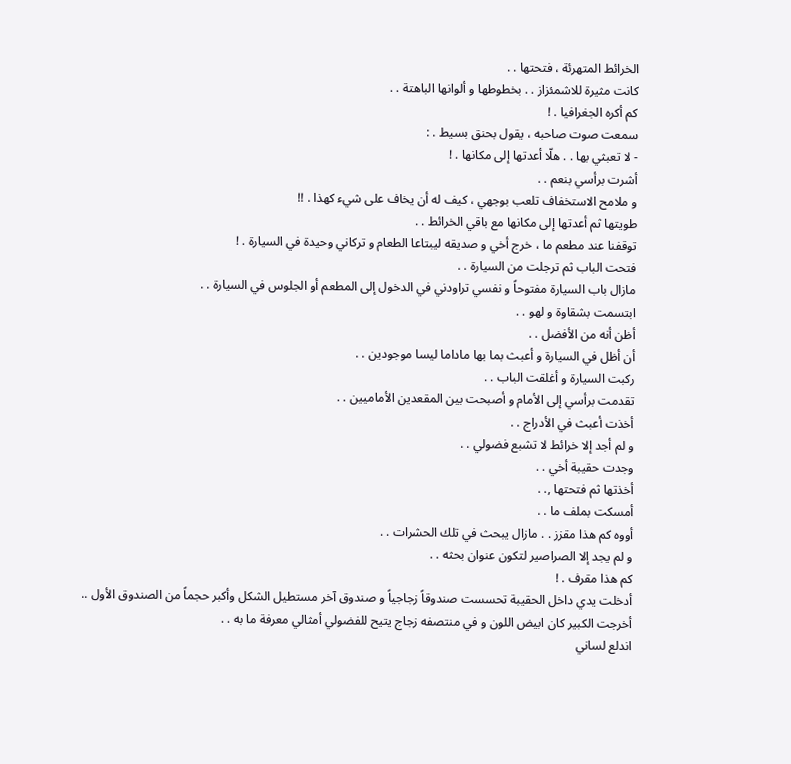الخرائط المتهرئة ، فتحتها . .
كانت مثيرة للاشمئزاز . . بخطوطها و ألوانها الباهتة . .
كم أكره الجغرافيا . !
سمعت صوت صاحبه ، يقول بحنق بسيط . :
- لا تعبثي بها . . هلّا أعدتها إلى مكانها . !
أشرت برأسي بنعم . .
و ملامح الاستخفاف تلعب بوجهي ، كيف له أن يخاف على شيء كهذا . !!
طويتها ثم أعدتها إلى مكانها مع باقي الخرائط . .
توقفنا عند مطعم ما ، خرج أخي و صديقه ليبتاعا الطعام و تركاني وحيدة في السيارة . !
فتحت الباب ثم ترجلت من السيارة . .
مازال باب السيارة مفتوحاً و نفسي تراودني في الدخول إلى المطعم أو الجلوس في السيارة . .
ابتسمت بشقاوة و لهو . .
أظن أنه من الأفضل . .
أن أظل في السيارة و أعبث بما بها ماداما ليسا موجودين . .
ركبت السيارة و أغلقت الباب . .
تقدمت برأسي إلى الأمام و أصبحت بين المقعدين الأماميين . .
أخذت أعبث في الأدراج . .
و لم أجد إلا خرائط لا تشبع فضولي . .
وجدت حقيبة أخي . .
أخذتها ثم فتحتها ,. .
أمسكت بملف ما . .
أووه كم هذا مقزز . . مازال يبحث في تلك الحشرات . .
و لم يجد إلا الصراصير لتكون عنوان بحثه . .
كم هذا مقرف . !
أدخلت يدي داخل الحقيبة تحسست صندوقاً زجاجياً و صندوق آخر مستطيل الشكل وأكبر حجماً من الصندوق الأول ..
أخرجت الكبير كان ابيض اللون و في منتصفه زجاج يتيح للفضولي أمثالي معرفة ما به . .
اندلع لساني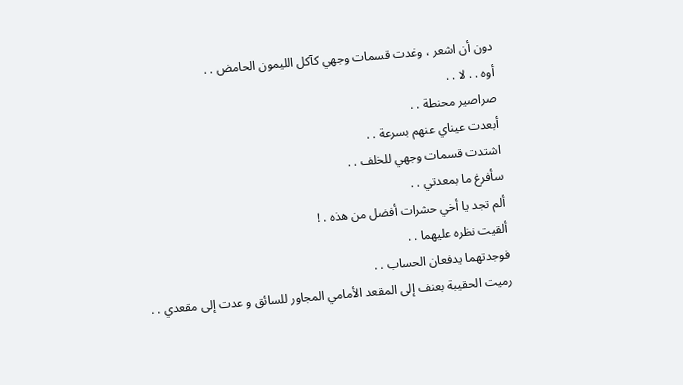دون أن اشعر ، وغدت قسمات وجهي كآكل الليمون الحامض . .
أوه . . لا . .
صراصير محنطة . .
أبعدت عيناي عنهم بسرعة . .
اشتدت قسمات وجهي للخلف . .
سأفرغ ما بمعدتي . .
ألم تجد يا أخي حشرات أفضل من هذه . !
ألقيت نظره عليهما . .
فوجدتهما يدفعان الحساب . .
رميت الحقيبة بعنف إلى المقعد الأمامي المجاور للسائق و عدت إلى مقعدي . .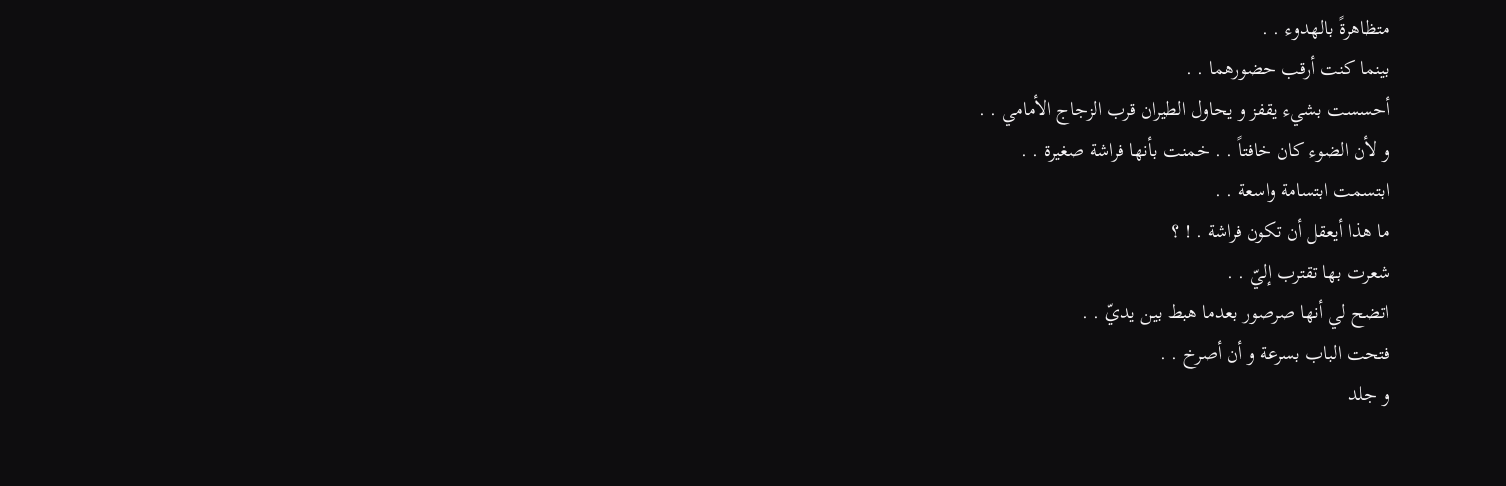متظاهرةً بالهدوء . .
بينما كنت أرقب حضورهما . .
أحسست بشيء يقفز و يحاول الطيران قرب الزجاج الأمامي . .
و لأن الضوء كان خافتاً . . خمنت بأنها فراشة صغيرة . .
ابتسمت ابتسامة واسعة . .
ما هذا أيعقل أن تكون فراشة . ! ؟
شعرت بها تقترب إليّ . .
اتضح لي أنها صرصور بعدما هبط بين يديّ . .
فتحت الباب بسرعة و أن أصرخ . .
و جلد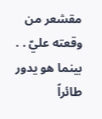مقشعر من وقعته عليّ . .
بينما هو يدور طائراً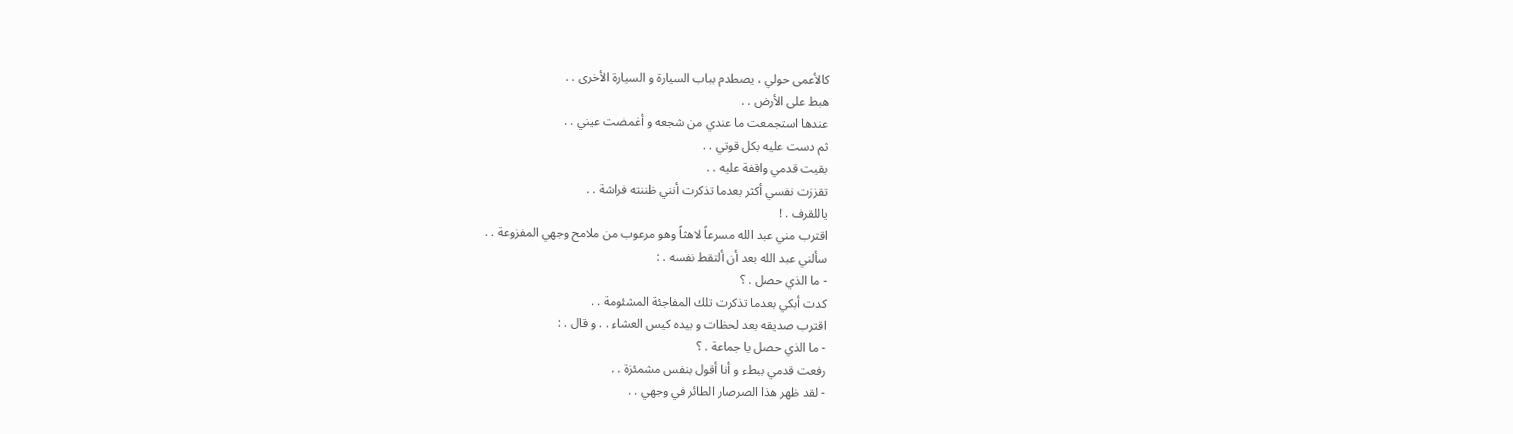كالأعمى حولي ، يصطدم بباب السيارة و السيارة الأخرى . .
هبط على الأرض . .
عندها استجمعت ما عندي من شجعه و أغمضت عيني . .
ثم دست عليه بكل قوتي . .
بقيت قدمي واقفة عليه . .
تقززت نفسي أكثر بعدما تذكرت أنني ظننته فراشة . .
ياللقرف . !
اقترب مني عبد الله مسرعاً لاهثاً وهو مرعوب من ملامح وجهي المفزوعة . .
سألني عبد الله بعد أن ألتقط نفسه . :
- ما الذي حصل . ؟
كدت أبكي بعدما تذكرت تلك المفاجئة المشئومة . .
اقترب صديقه بعد لحظات و بيده كيس العشاء . . و قال . :
- ما الذي حصل يا جماعة . ؟
رفعت قدمي ببطء و أنا أقول بنفس مشمئزة . .
- لقد ظهر هذا الصرصار الطائر في وجهي . .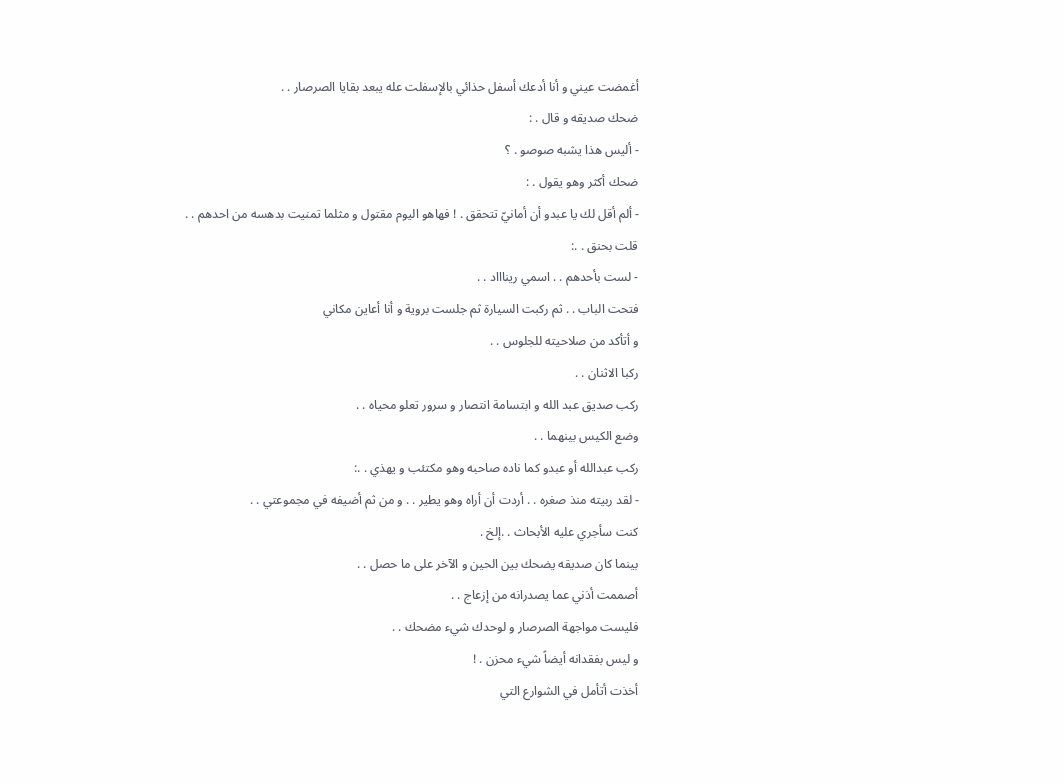أغمضت عيني و أنا أدعك أسفل حذائي بالإسفلت عله يبعد بقايا الصرصار . .
ضحك صديقه و قال . :
- أليس هذا يشبه صوصو . ؟
ضحك أكثر وهو يقول . :
- ألم أقل لك يا عبدو أن أمانيّ تتحقق . ! فهاهو اليوم مقتول و مثلما تمنيت بدهسه من احدهم . .
قلت بحنق . .:
- لست بأحدهم . . اسمي ريناااد . .
فتحت الباب . . ثم ركبت السيارة ثم جلست بروية و أنا أعاين مكاني
و أتأكد من صلاحيته للجلوس . .
ركبا الاثنان . .
ركب صديق عبد الله و ابتسامة انتصار و سرور تعلو محياه . .
وضع الكيس بينهما . .
ركب عبدالله أو عبدو كما ناده صاحبه وهو مكتئب و يهذي . .:
- لقد ربيته منذ صغره . . أردت أن أراه وهو يطير . . و من ثم أضيفه في مجموعتي . .
كنت سأجري عليه الأبحاث . .إلخ .
بينما كان صديقه يضحك بين الحين و الآخر على ما حصل . .
أصممت أذني عما يصدرانه من إزعاج . .
فليست مواجهة الصرصار و لوحدك شيء مضحك . .
و ليس بفقدانه أيضاً شيء محزن . !
أخذت أتأمل في الشوارع التي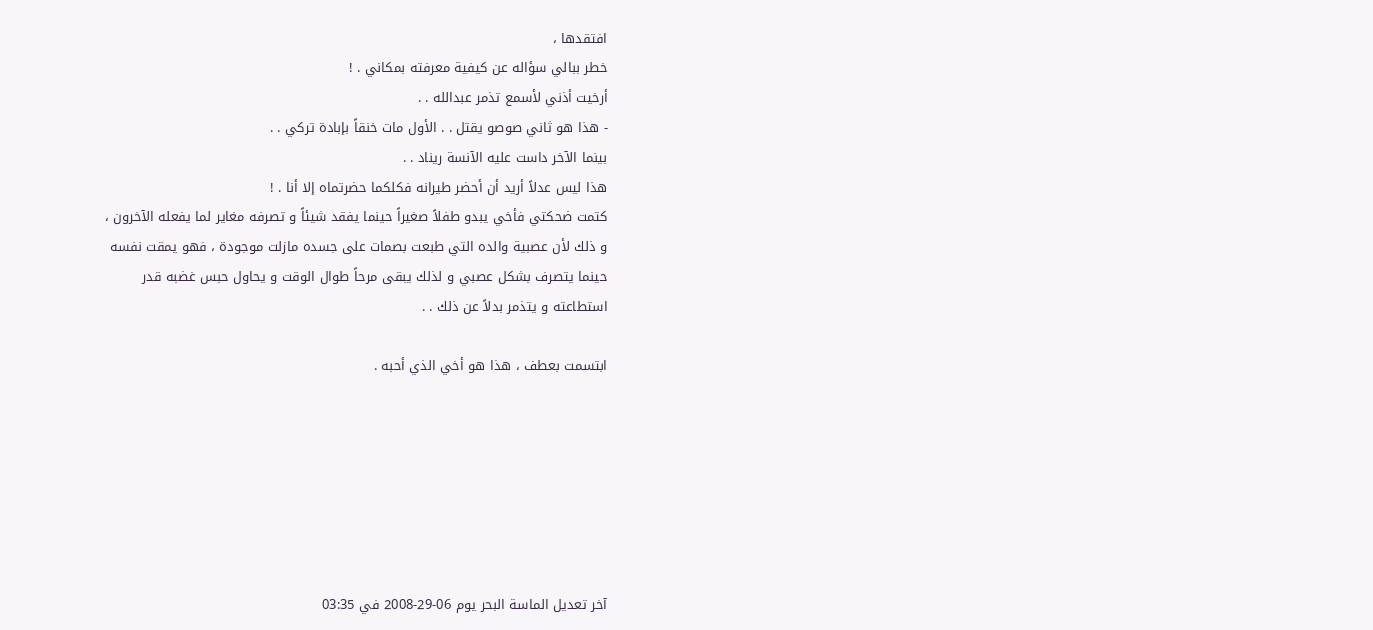افتقدها ،
خطر ببالي سؤاله عن كيفية معرفته بمكاني . !
أرخيت أذني لأسمع تذمر عبدالله . .
- هذا هو ثاني صوصو يقتل . . الأول مات خنقاً بإبادة تركي . .
بينما الآخر داست عليه الآنسة ريناد . .
هذا ليس عدلاً أريد أن أحضر طيرانه فكلكما حضرتماه إلا أنا . !
كتمت ضحكتي فأخي يبدو طفلاً صغيراً حينما يفقد شيئاً و تصرفه مغاير لما يفعله الآخرون ،
و ذلك لأن عصبية والده التي طبعت بصمات على جسده مازلت موجودة ، فهو يمقت نفسه
حينما يتصرف بشكل عصبي و لذلك يبقى مرحاً طوال الوقت و يحاول حبس غضبه قدر
استطاعته و يتذمر بدلاً عن ذلك . .

ابتسمت بعطف ، هذا هو أخي الذي أحبه .







آخر تعديل الماسة البحر يوم 06-29-2008 في 03:35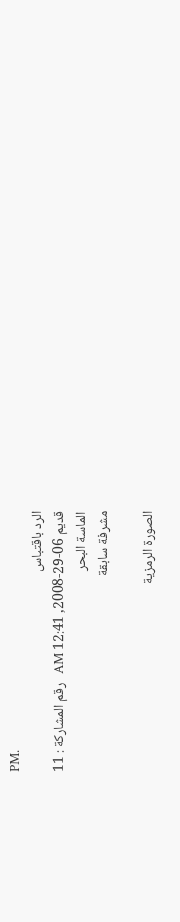PM.
الرد باقتباس
قديم 06-29-2008, 12:41 AM   رقم المشاركة : 11
الماسة البحر
مشرفة سابقة

الصورة الرمزية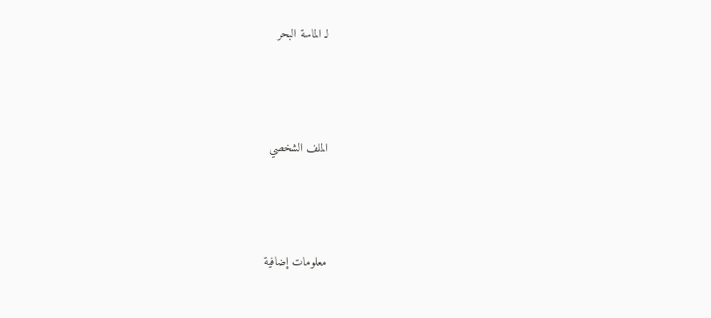لـ الماسة البحر



الملف الشخصي



معلومات إضافية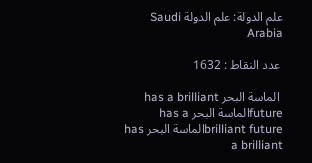علم الدولة: علم الدولة Saudi Arabia

 عدد النقاط : 1632

 الماسة البحر has a brilliant futureالماسة البحر has a brilliant futureالماسة البحر has a brilliant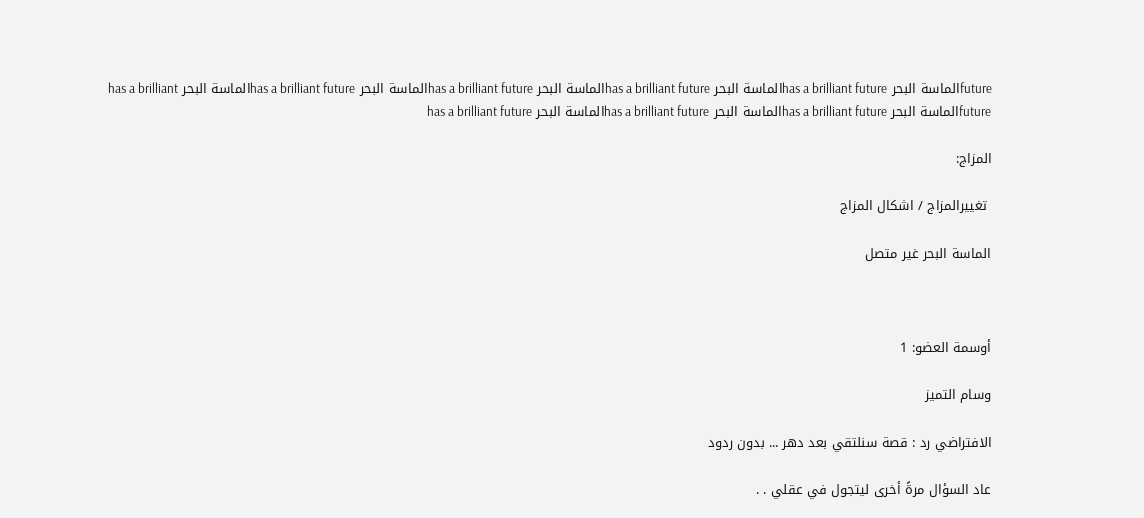futureالماسة البحر has a brilliant futureالماسة البحر has a brilliant futureالماسة البحر has a brilliant futureالماسة البحر has a brilliant futureالماسة البحر has a brilliant futureالماسة البحر has a brilliant futureالماسة البحر has a brilliant futureالماسة البحر has a brilliant future

المزاج:

 تغييرالمزاج / اشكال المزاج

الماسة البحر غير متصل



أوسمة العضو: 1

وسام التميز

الافتراضي رد : قصة سنلتقي بعد دهر ... بدون ردود

عاد السؤال مرةً أخرى ليتجول في عقلي . .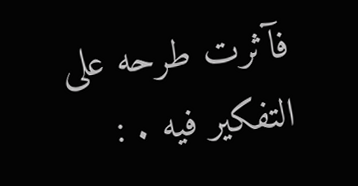فآثرت طرحه على التفكير فيه . :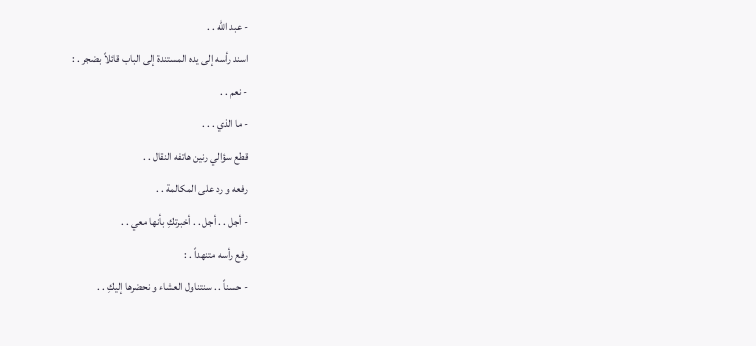- عبد الله . .
اسند رأسه إلى يده المستندة إلى الباب قائلاً بضجر . :
- نعم . .
- ما الذي . . .
قطع سؤالي رنين هاتفه النقال . .
رفعه و رد على المكالمة . .
- أجل . . أجل . . أخبرتكِ بأنها معي . .
رفع رأسه متنهداً . :
- حسناً . . سنتناول العشاء و نحضرها إليكِ . .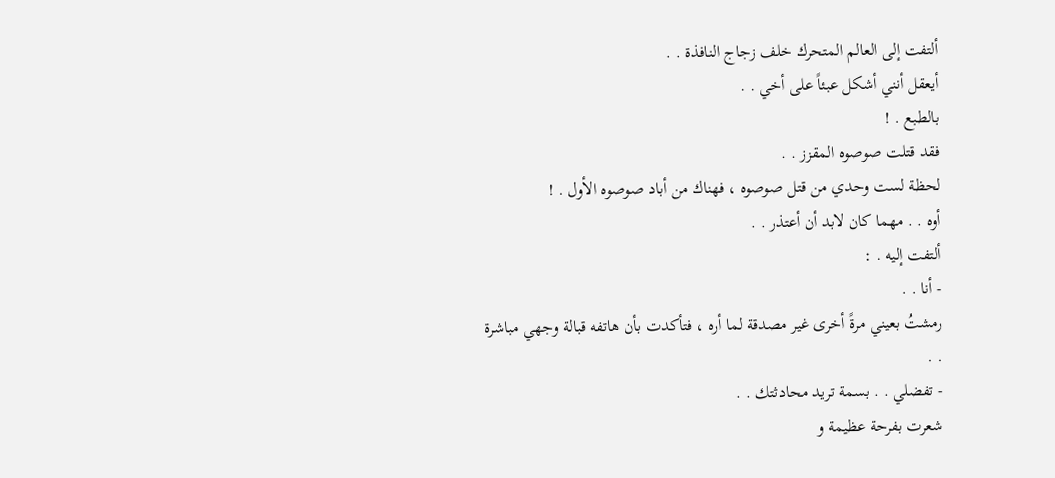ألتفت إلى العالم المتحرك خلف زجاج النافذة . .
أيعقل أنني أشكل عبئاً على أخي . .
بالطبع . !
فقد قتلت صوصوه المقزز . .
لحظة لست وحدي من قتل صوصوه ، فهناك من أباد صوصوه الأول . !
أوه . . مهما كان لابد أن أعتذر . .
ألتفت إليه . :
- أنا . .
رمشتُ بعيني مرةً أخرى غير مصدقة لما أره ، فتأكدت بأن هاتفه قبالة وجهي مباشرة . .
- تفضلي . . بسمة تريد محادثتك . .
شعرت بفرحة عظيمة و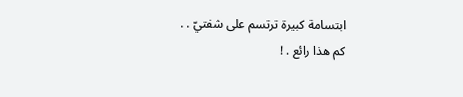ابتسامة كبيرة ترتسم على شفتيّ . .
كم هذا رائع . !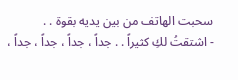سحبت الهاتف من بين يديه بقوة . .
- اشتقتُ لكِ كثيراً . . جداً ، جداً ، جداً ، جداً ،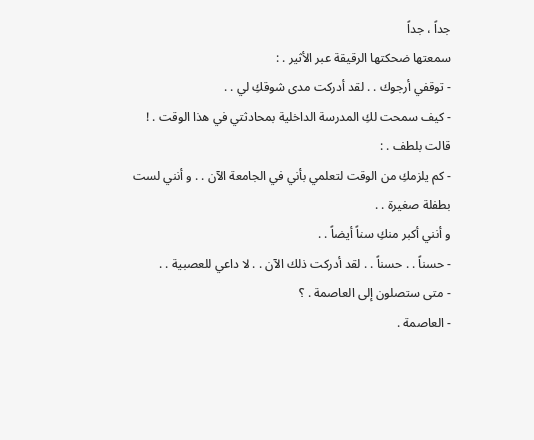جداً ، جداً
سمعتها ضحكتها الرقيقة عبر الأثير . :
- توقفي أرجوك . . لقد أدركت مدى شوقكِ لي . .
- كيف سمحت لكِ المدرسة الداخلية بمحادثتي في هذا الوقت . !
قالت بلطف . :
- كم يلزمكِ من الوقت لتعلمي بأني في الجامعة الآن . . و أنني لست بطفلة صغيرة . .
و أنني أكبر منكِ سناً أيضاً . .
- حسناً . . حسناً . . لقد أدركت ذلك الآن . . لا داعي للعصبية . .
- متى ستصلون إلى العاصمة . ؟
- العاصمة .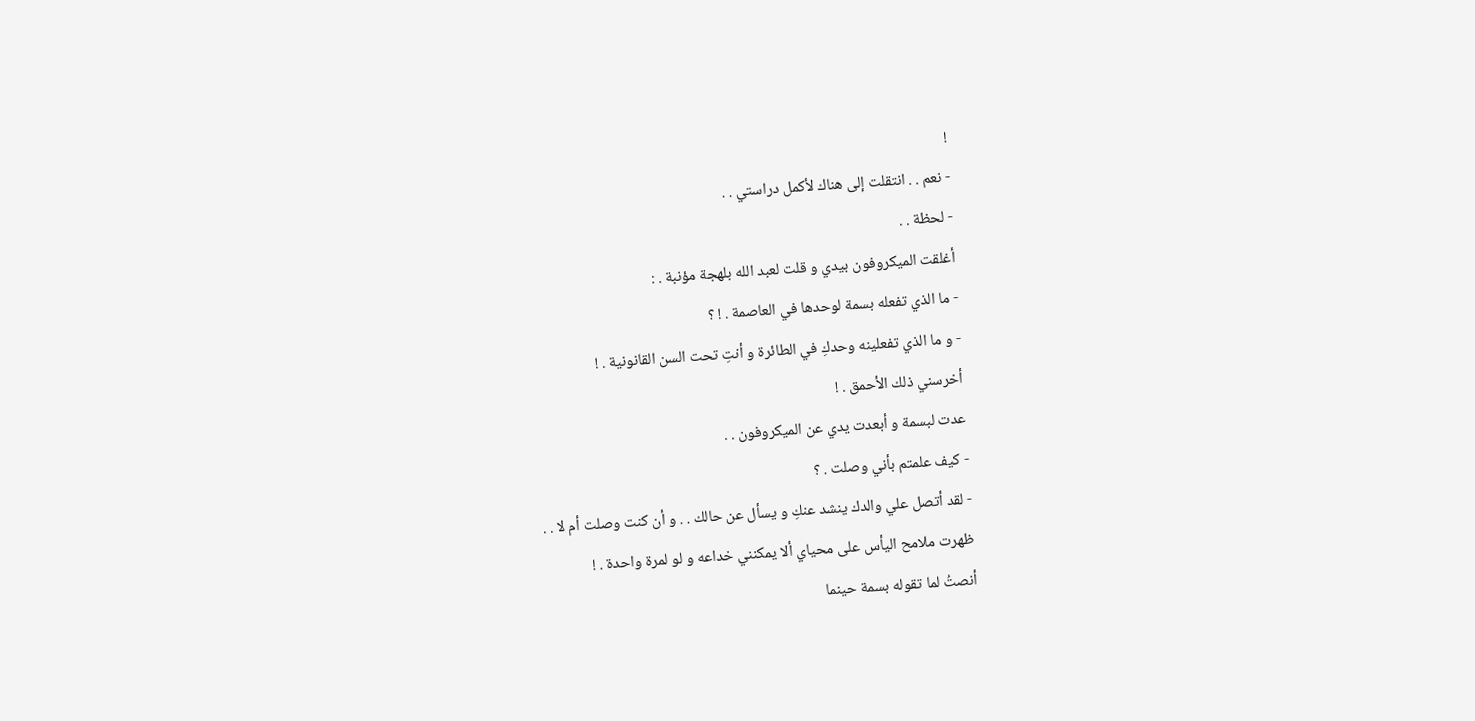!
- نعم . . انتقلت إلى هناك لأكمل دراستي . .
- لحظة . .
أغلقت الميكروفون بيدي و قلت لعبد الله بلهجة مؤنبة . :
- ما الذي تفعله بسمة لوحدها في العاصمة . ! ؟
- و ما الذي تفعلينه وحدكِ في الطائرة و أنتِ تحت السن القانونية . !
أخرسني ذلك الأحمق . !
عدت لبسمة و أبعدت يدي عن الميكروفون . .
- كيف علمتم بأني وصلت . ؟
- لقد أتصل علي والدك ينشد عنكِ و يسأل عن حالك . . و أن كنت وصلت أم لا . .
ظهرت ملامح اليأس على محياي ألا يمكنني خداعه و لو لمرة واحدة . !
أنصتُ لما تقوله بسمة حينما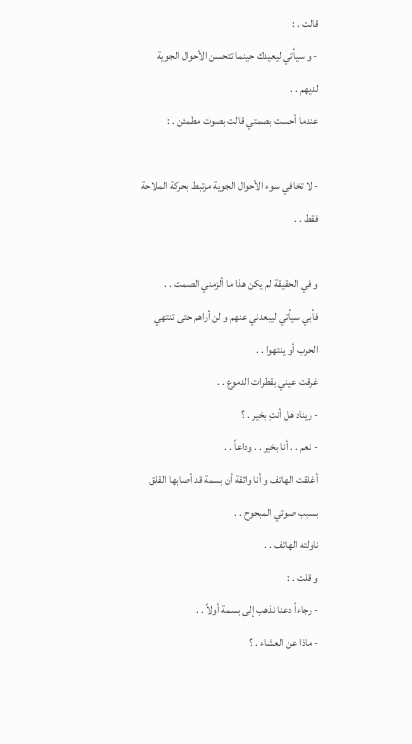قالت . :
- و سيأتي ليعيدك حينما تتحسن الأحوال الجوية لديهم . .
عندما أحست بصمتي قالت بصوت مطمئن . :

- لا تخافي سوء الأحوال الجوية مرتبط بحركة الملاحة فقط . .

و في الحقيقة لم يكن هذا ما ألزمني الصمت . .
فأبي سيأتي ليبعدني عنهم و لن أراهم حتى تنتهي الحرب أو ينتهوا . .
غرقت عيني بقطرات الدموع . .
- ريناد هل أنتِ بخير . ؟
- نعم . . أنا بخير . . وداعاً . .
أغلقت الهاتف و أنا واثقة أن بسمة قد أصابها القلق بسبب صوتي المبحوح . .
ناولته الهاتف . .
و قلت . :
- رجاءاً دعنا نذهب إلى بسمة أولاً . .
- ماذا عن العشاء . ؟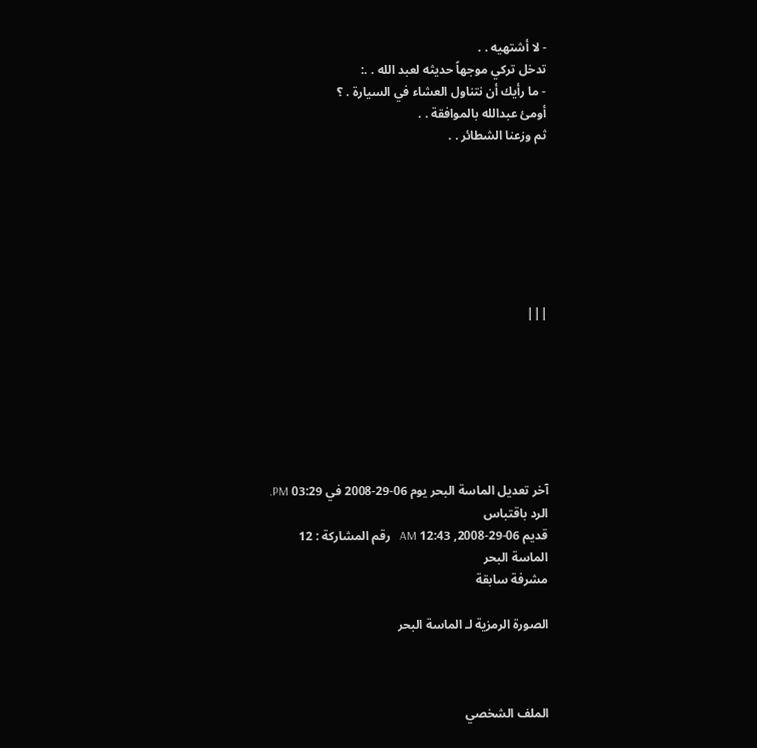- لا أشتهيه . .
تدخل تركي موجهاً حديثه لعبد الله . .:
- ما رأيك أن نتناول العشاء في السيارة . ؟
أومئ عبدالله بالموافقة . .
ثم وزعنا الشطائر . .







|||







آخر تعديل الماسة البحر يوم 06-29-2008 في 03:29 PM.
الرد باقتباس
قديم 06-29-2008, 12:43 AM   رقم المشاركة : 12
الماسة البحر
مشرفة سابقة

الصورة الرمزية لـ الماسة البحر



الملف الشخصي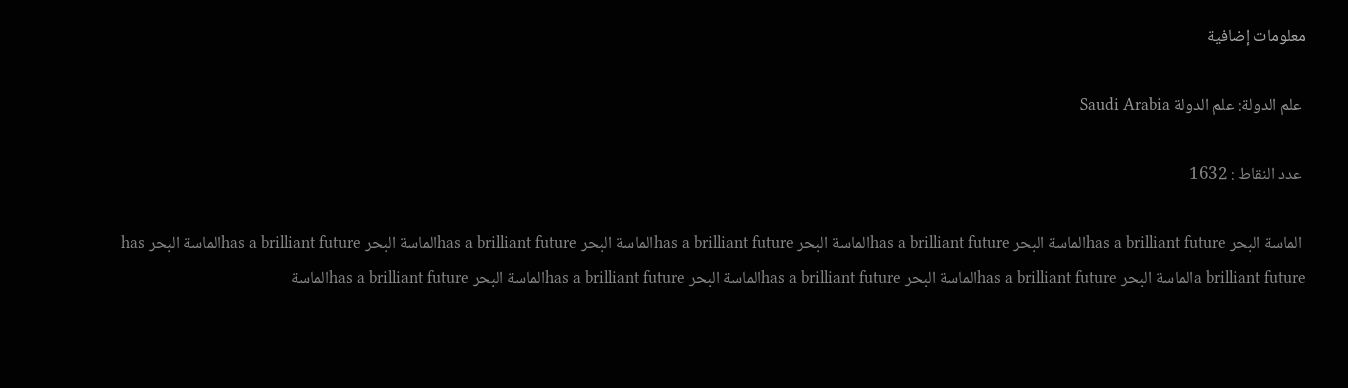معلومات إضافية

 علم الدولة: علم الدولة Saudi Arabia

 عدد النقاط : 1632

 الماسة البحر has a brilliant futureالماسة البحر has a brilliant futureالماسة البحر has a brilliant futureالماسة البحر has a brilliant futureالماسة البحر has a brilliant futureالماسة البحر has a brilliant futureالماسة البحر has a brilliant futureالماسة البحر has a brilliant futureالماسة البحر has a brilliant futureالماسة البحر has a brilliant futureالماسة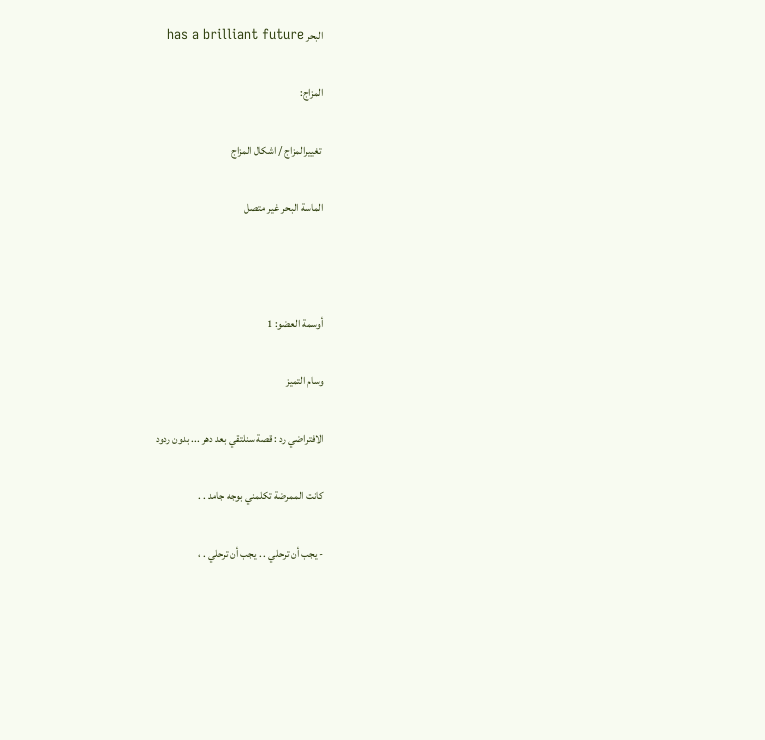البحر has a brilliant future

المزاج:

 تغييرالمزاج / اشكال المزاج

الماسة البحر غير متصل



أوسمة العضو: 1

وسام التميز

الافتراضي رد : قصة سنلتقي بعد دهر ... بدون ردود

كانت الممرضة تكلمني بوجه جامد . .

- يجب أن ترحلي . . يجب أن ترحلي . ،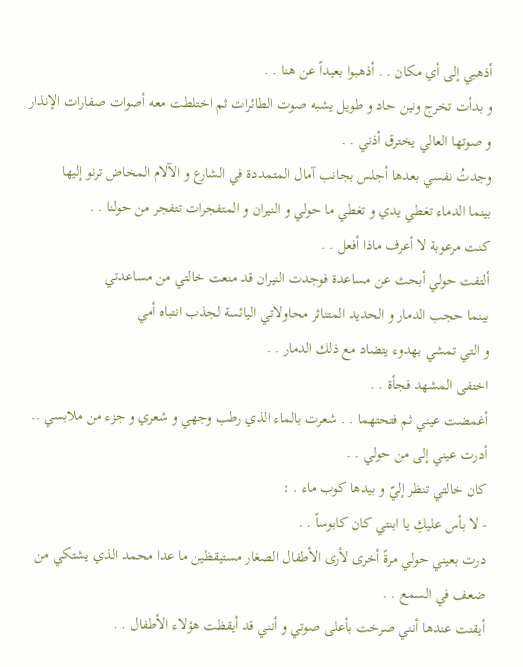أذهبي إلى أي مكان . . أذهبوا بعيداً عن هنا . .
و بدأت تخرج ونين حاد و طويل يشبه صوت الطائرات ثم اختلطت معه أصوات صفارات الإنذار و صوتها العالي يخترق أذني . .
وجدتُ نفسي بعدها أجلس بجانب آمال المتمددة في الشارع و الآلام المخاض ترنو إليها
بينما الدماء تغطي يدي و تغطي ما حولي و النيران و المتفجرات تتفجر من حولنا . .
كنت مرعوبة لا أعرف ماذا أفعل . .
ألتفت حولي أبحث عن مساعدة فوجدت النيران قد منعت خالتي من مساعدتي
بينما حجب الدمار و الحديد المتناثر محاولاتي اليائسة لجذب انتباه أمي
و التي تمشي بهدوء يتضاد مع ذلك الدمار . .
اختفى المشهد فجأة . .
أغمضت عيني ثم فتحتهما . . شعرت بالماء الذي رطب وجهي و شعري و جزء من ملابسي ..
أدرت عيني إلى من حولي . .
كان خالتي تنظر إليّ و بيدها كوب ماء . :
- لا بأس عليكِ يا ابنتي كان كابوساً . .
درت بعيني حولي مرةً أخرى لأرى الأطفال الصغار مستيقظين ما عدا محمد الذي يشتكي من ضعف في السمع . .
أيقنت عندها أنني صرخت بأعلى صوتي و أنني قد أيقظت هؤلاء الأطفال . .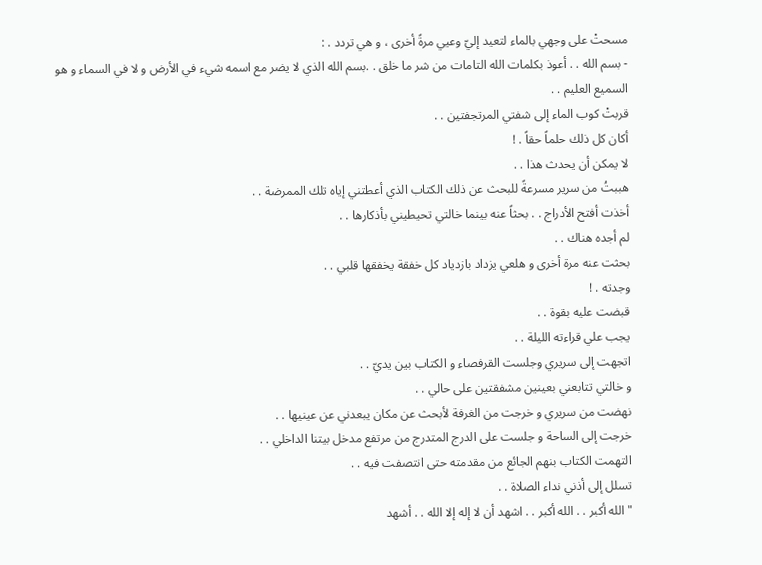مسحتْ على وجهي بالماء لتعيد إليّ وعيي مرةً أخرى ، و هي تردد . :
- بسم الله . . أعوذ بكلمات الله التامات من شر ما خلق . .بسم الله الذي لا يضر مع اسمه شيء في الأرض و لا في السماء و هو السميع العليم . .
قربتْ كوب الماء إلى شفتي المرتجفتين . .
أكان كل ذلك حلماً حقاً . !
لا يمكن أن يحدث هذا . .
هببتُ من سرير مسرعةً للبحث عن ذلك الكتاب الذي أعطتني إياه تلك الممرضة . .
أخذت أفتح الأدراج . . بحثاً عنه بينما خالتي تحيطيني بأذكارها . .
لم أجده هناك . .
بحثت عنه مرة أخرى و هلعي يزداد بازدياد كل خفقة يخفقها قلبي . .
وجدته . !
قبضت عليه بقوة . .
يجب علي قراءته الليلة . .
اتجهت إلى سريري وجلست القرفصاء و الكتاب بين يديّ . .
و خالتي تتابعني بعينين مشفقتين على حالي . .
نهضت من سريري و خرجت من الغرفة لأبحث عن مكان يبعدني عن عينيها . .
خرجت إلى الساحة و جلست على الدرج المتدرج من مرتفع مدخل بيتنا الداخلي . .
التهمت الكتاب بنهم الجائع من مقدمته حتى انتصفت فيه . .
تسلل إلى أذني نداء الصلاة . .
" الله أكبر . . الله أكبر . . اشهد أن لا إله إلا الله . . أشهد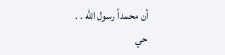أن محمداً رسول الله . .
حي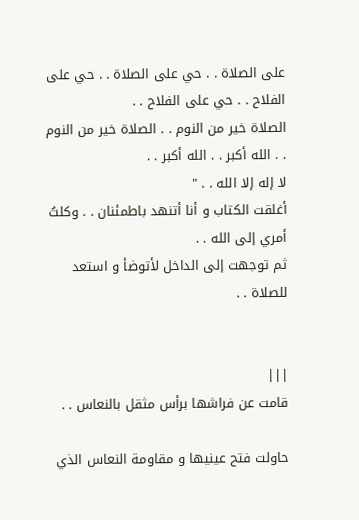على الصلاة . . حي على الصلاة . . حي على الفلاح . . حي على الفلاح . .
الصلاة خير من النوم . . الصلاة خير من النوم . . الله أكبر . . الله أكبر . .
لا إله إلا الله . . "
أغلقت الكتاب و أنا أتنهد باطمئنان . . وكلتُ أمري إلى الله . .
ثم توجهت إلى الداخل لأتوضأ و استعد للصلاة . .


|||
قامت عن فراشها برأس مثقل بالنعاس . .

حاولت فتح عينيها و مقاومة النعاس الذي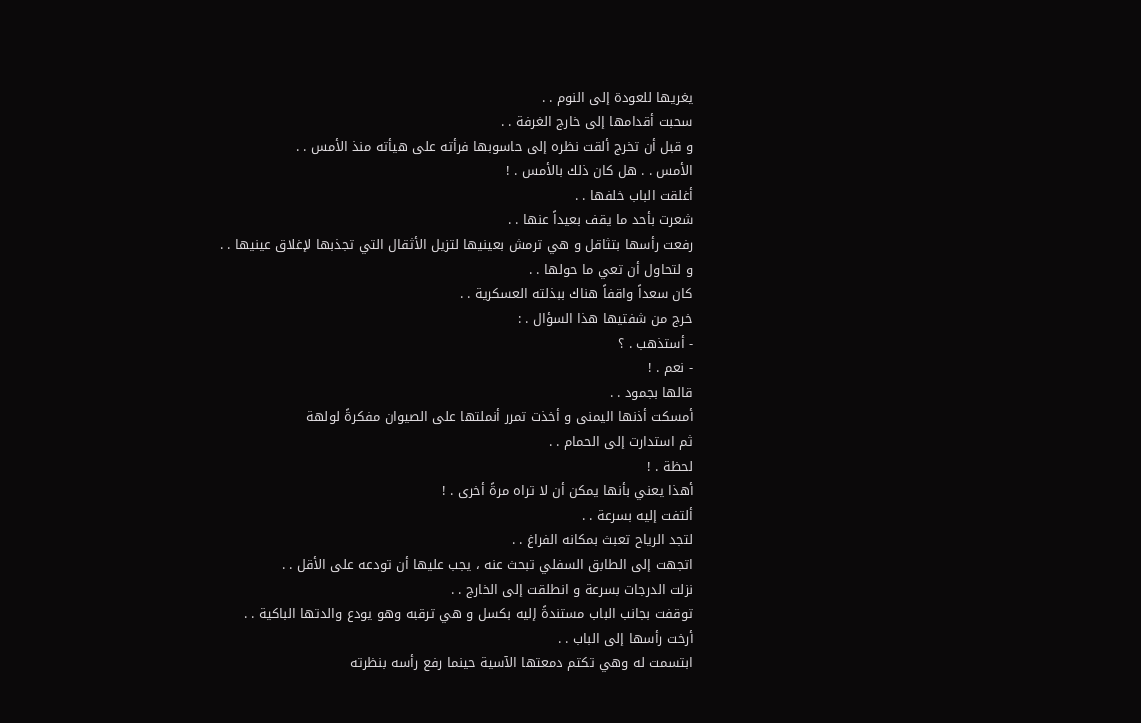يغريها للعودة إلى النوم . .
سحبت أقدامها إلى خارج الغرفة . .
و قبل أن تخرج ألقت نظره إلى حاسوبها فرأته على هيأته منذ الأمس . .
الأمس . . هل كان ذلك بالأمس . !
أغلقت الباب خلفها . .
شعرت بأحد ما يقف بعيداً عنها . .
رفعت رأسها بتثاقل و هي ترمش بعينيها لتزيل الأثقال التي تجذبها لإغلاق عينيها . .
و لتحاول أن تعي ما حولها . .
كان سعداً واقفاً هناك ببذلته العسكرية . .
خرج من شفتيها هذا السؤال . :
- أستذهب . ؟
- نعم . !
قالها بجمود . .
أمسكت أذنها اليمنى و أخذت تمرر أنملتها على الصيوان مفكرةً لولهة
ثم استدارت إلى الحمام . .
لحظة . !
أهذا يعني بأنها يمكن أن لا تراه مرةً أخرى . !
ألتفت إليه بسرعة . .
لتجد الرياح تعبث بمكانه الفراغ . .
اتجهت إلى الطابق السفلي تبحث عنه ، يجب عليها أن تودعه على الأقل . .
نزلت الدرجات بسرعة و انطلقت إلى الخارج . .
توقفت بجانب الباب مستندةً إليه بكسل و هي ترقبه وهو يودع والدتها الباكية . .
أرخت رأسها إلى الباب . .
ابتسمت له وهي تكتم دمعتها الآسية حينما رفع رأسه بنظرته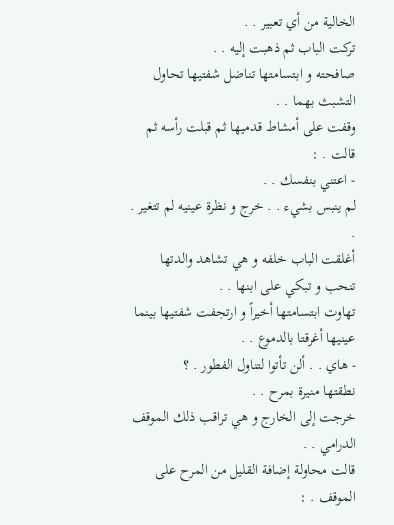الخالية من أي تعبير . .
تركت الباب ثم ذهبت إليه . .
صافحته و ابتسامتها تناضل شفتيها تحاول التشبث بهما . .
وقفت على أمشاط قدميها ثم قبلت رأسه ثم قالت . :
- اعتني بنفسك . .
لم ينبس بشيء . . خرج و نظرة عينيه لم تتغير . .
أغلقت الباب خلفه و هي تشاهد والدتها تنحب و تبكي على ابنها . .
تهاوت ابتسامتها أخيراً و ارتجفت شفتيها بينما عينيها أغرقتا بالدموع . .
- هاي . . ألن تأتوا لتناول الفطور . ؟
نطقتها منيرة بمرح . .
خرجت إلى الخارج و هي تراقب ذلك الموقف الدرامي . .
قالت محاولة إضافة القليل من المرح على الموقف . :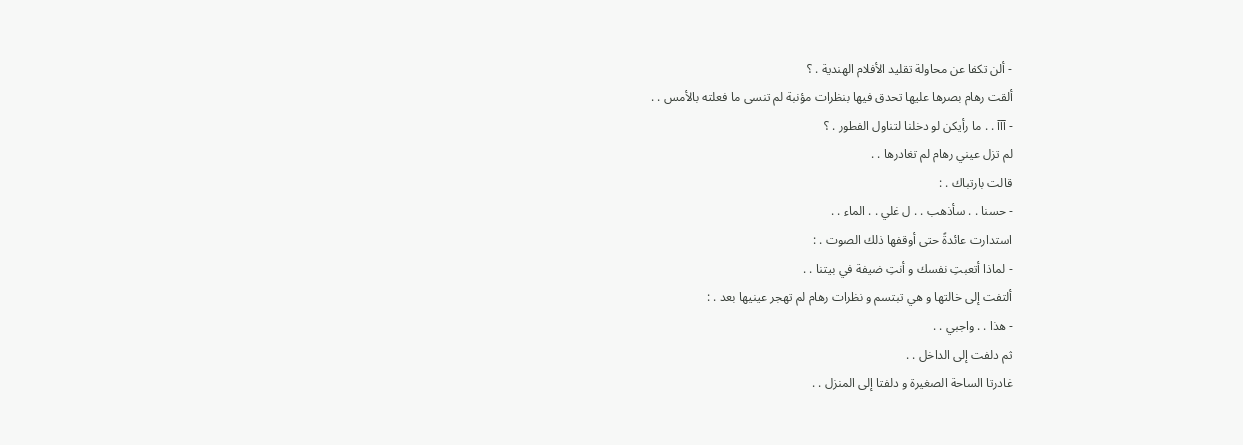- ألن تكفا عن محاولة تقليد الأفلام الهندية . ؟
ألقت رهام بصرها عليها تحدق فيها بنظرات مؤنبة لم تنسى ما فعلته بالأمس . .
- آآآ . . ما رأيكن لو دخلنا لتناول الفطور . ؟
لم تزل عيني رهام لم تغادرها . .
قالت بارتباك . :
- حسنا . . سأذهب . . ل غلي . . الماء . .
استدارت عائدةً حتى أوقفها ذلك الصوت . :
- لماذا أتعبتِ نفسك و أنتِ ضيفة في بيتنا . .
ألتفت إلى خالتها و هي تبتسم و نظرات رهام لم تهجر عينيها بعد . :
- هذا . . واجبي . .
ثم دلفت إلى الداخل . .
غادرتا الساحة الصغيرة و دلفتا إلى المنزل . .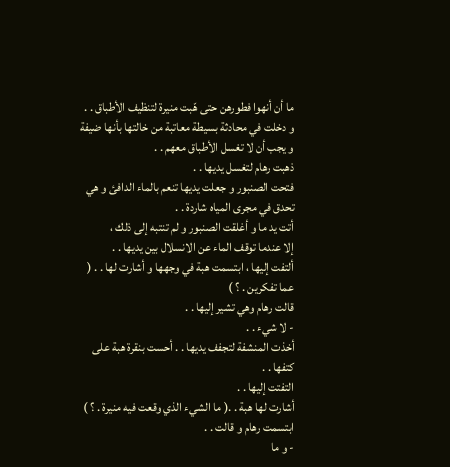ما أن أنهوا فطورهن حتى هّبت منيرة لتنظيف الأطباق . .
و دخلت في محادثة بسيطة معاتبة من خالتها بأنها ضيفة و يجب أن لا تغسل الأطباق معهم . .
ذهبت رهام لتغسل يديها . .
فتحت الصنبور و جعلت يديها تنعم بالماء الدافئ و هي تحدق في مجرى المياه شاردة . .
أتت يد ما و أغلقت الصنبور و لم تنتبه إلى ذلك ،
إلا عندما توقف الماء عن الانسلال بين يديها . .
ألتفت إليها ، ابتسمت هبة في وجهها و أشارت لها . . ( عما تفكرين . ؟ )
قالت رهام وهي تشير إليها . .
- لا شيء . .
أخذت المنشفة لتجفف يديها . . أحست بنقرة هبة على كتفها . .
التفتت إليها . .
أشارت لها هبة . .( ما الشيء الذي وقعت فيه منيرة . ؟ )
ابتسمت رهام و قالت . .
- و ما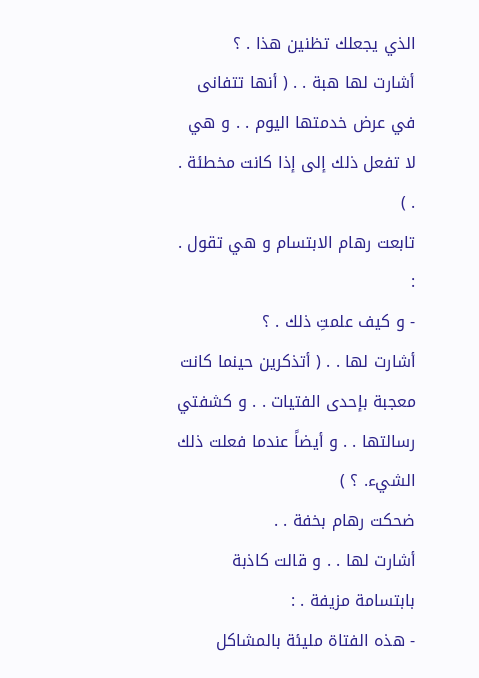الذي يجعلك تظنين هذا . ؟
أشارت لها هبة . . ( أنها تتفانى في عرض خدمتها اليوم . . و هي لا تفعل ذلك إلى إذا كانت مخطئة . . )
تابعت رهام الابتسام و هي تقول . :
- و كيف علمتِ ذلك . ؟
أشارت لها . . ( أتذكرين حينما كانت معجبة بإحدى الفتيات . . و كشفتي رسالتها . . و أيضاً عندما فعلت ذلك الشيء. ؟ )
ضحكت رهام بخفة . .
أشارت لها . . و قالت كاذبة بابتسامة مزيفة . :
- هذه الفتاة مليئة بالمشاكل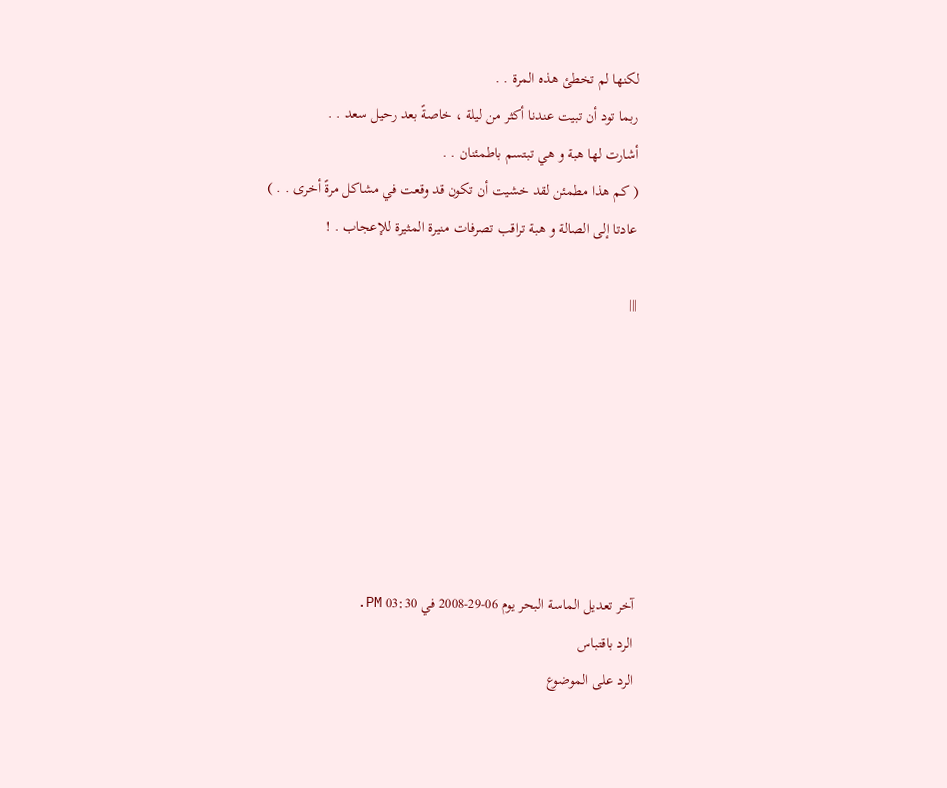لكنها لم تخطئ هذه المرة . .
ربما تود أن تبيت عندنا أكثر من ليلة ، خاصةً بعد رحيل سعد . .
أشارت لها هبة و هي تبتسم باطمئنان . .
( كم هذا مطمئن لقد خشيت أن تكون قد وقعت في مشاكل مرةً أخرى . . )
عادتا إلى الصالة و هبة تراقب تصرفات منيرة المثيرة للإعجاب . !

|||







آخر تعديل الماسة البحر يوم 06-29-2008 في 03:30 PM.
الرد باقتباس
الرد على الموضوع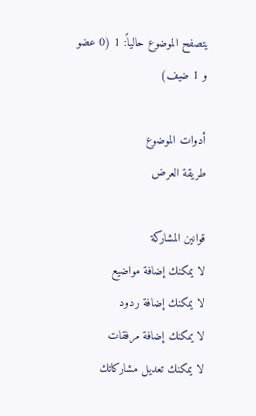يتصفح الموضوع حالياً: 1 (0 عضو و 1 ضيف)

أدوات الموضوع
طريقة العرض

قوانين المشاركة
لا يمكنك إضافة مواضيع
لا يمكنك إضافة ردود
لا يمكنك إضافة مرفقات
لا يمكنك تعديل مشاركاتك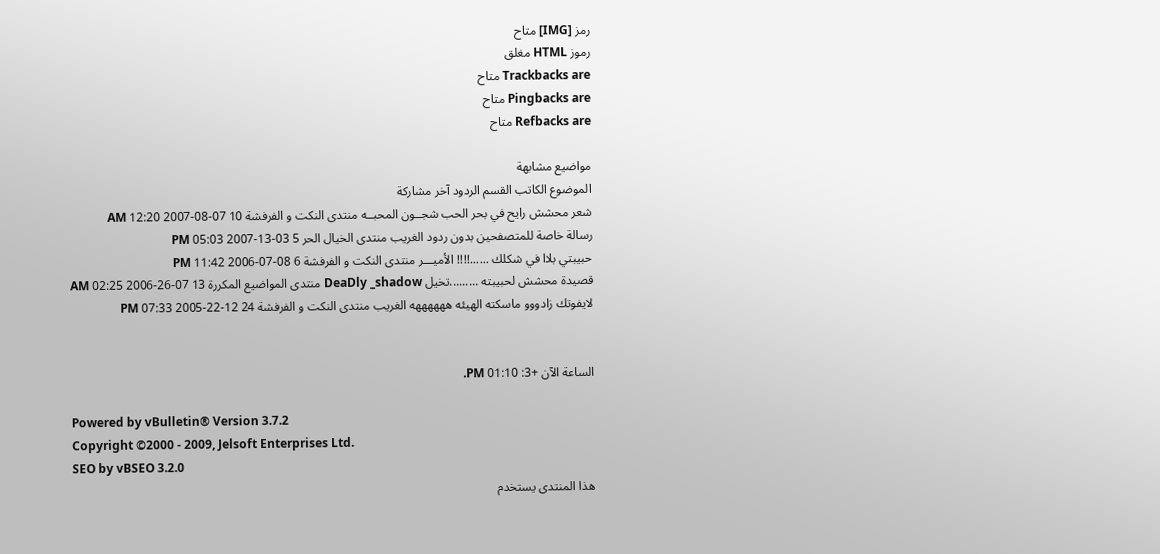رمز [IMG] متاح
رموز HTML مغلق
Trackbacks are متاح
Pingbacks are متاح
Refbacks are متاح

مواضيع مشابهة
الموضوع الكاتب القسم الردود آخر مشاركة
شعر محشش رايح في بحر الحب شجــون المحبــه منتدى النكت و الفرفشة 10 07-08-2007 12:20 AM
رسالة خاصة للمتصفحين بدون ردود الغريب منتدى الخيال الحر 5 03-13-2007 05:03 PM
حبيبتي بلاا في شكلك ......!!!! الأميـــر منتدى النكت و الفرفشة 6 08-07-2006 11:42 PM
قصيدة محشش لحبيبته .........تخيل DeaDly _shadow منتدى المواضيع المكررة 13 07-26-2006 02:25 AM
لايفوتك زادووو ماسكته الهيئه ههههههه الغريب منتدى النكت و الفرفشة 24 12-22-2005 07:33 PM


الساعة الآن +3: 01:10 PM.

Powered by vBulletin® Version 3.7.2
Copyright ©2000 - 2009, Jelsoft Enterprises Ltd.
SEO by vBSEO 3.2.0
هذا المنتدى يستخدم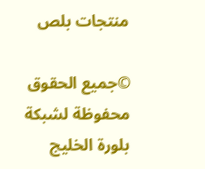منتجات بلص

©جميع الحقوق محفوظة لشبكة بلورة الخليج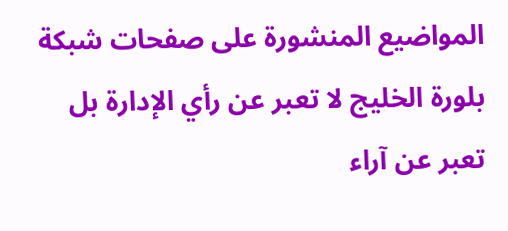المواضيع المنشورة على صفحات شبكة بلورة الخليج لا تعبر عن رأي الإدارة بل تعبر عن آراء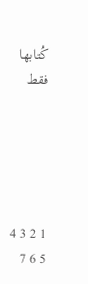كُتابها فقط





1 2 3 4 5 6 7